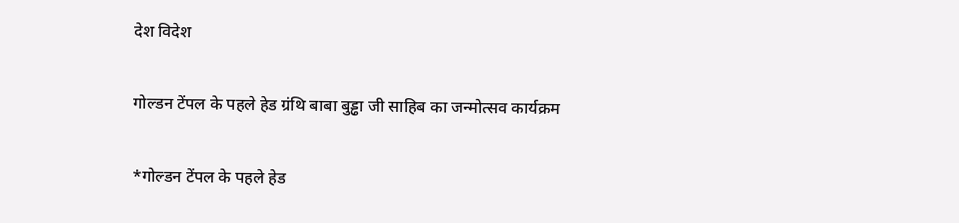देश विदेश

गोल्डन टेंपल के पहले हेड ग्रंथि बाबा बुड्ढा जी साहिब का जन्मोत्सव कार्यक्रम

*गोल्डन टेंपल के पहले हेड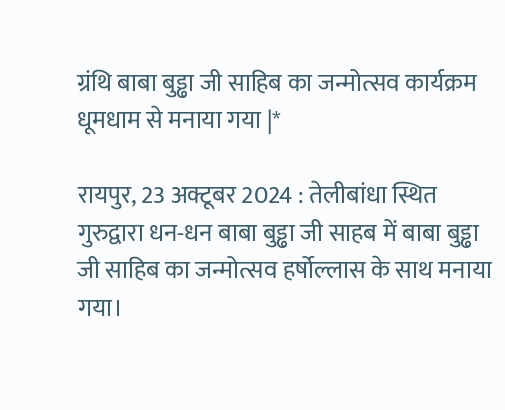ग्रंथि बाबा बुड्ढा जी साहिब का जन्मोत्सव कार्यक्रम धूमधाम से मनाया गया |*

रायपुर, 23 अक्टूबर 2024 : तेलीबांधा स्थित गुरुद्वारा धन-धन बाबा बुड्ढा जी साहब में बाबा बुड्ढा जी साहिब का जन्मोत्सव हर्षोल्लास के साथ मनाया गया।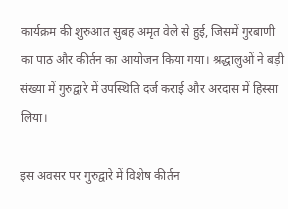कार्यक्रम की शुरुआत सुबह अमृत वेले से हुई, जिसमें गुरबाणी का पाठ और कीर्तन का आयोजन किया गया। श्रद्धालुओं ने बड़ी संख्या में गुरुद्वारे में उपस्थिति दर्ज कराई और अरदास में हिस्सा लिया।

इस अवसर पर गुरुद्वारे में विशेष कीर्तन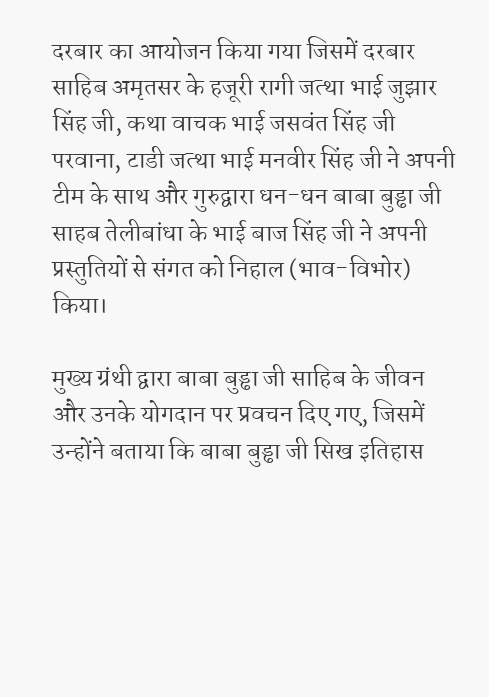दरबार का आयोजन किया गया जिसमें दरबार साहिब अमृतसर के हजूरी रागी जत्था भाई जुझार सिंह जी, कथा वाचक भाई जसवंत सिंह जी परवाना, टाडी जत्था भाई मनवीर सिंह जी ने अपनी टीम के साथ और गुरुद्वारा धन-धन बाबा बुड्ढा जी साहब तेलीबांधा के भाई बाज सिंह जी ने अपनी प्रस्तुतियों से संगत को निहाल (भाव-विभोर) किया।

मुख्य ग्रंथी द्वारा बाबा बुड्ढा जी साहिब के जीवन और उनके योगदान पर प्रवचन दिए गए, जिसमें उन्होंने बताया कि बाबा बुड्ढा जी सिख इतिहास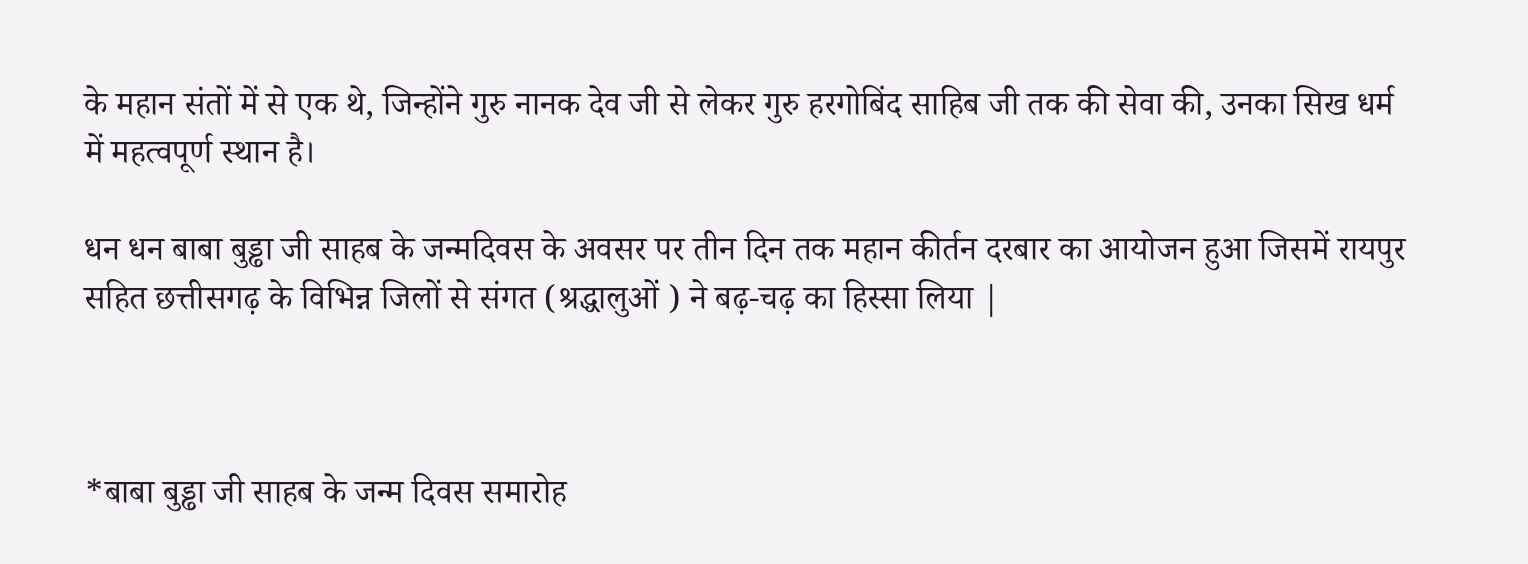के महान संतों में से एक थे, जिन्होंने गुरु नानक देव जी से लेकर गुरु हरगोबिंद साहिब जी तक की सेवा की, उनका सिख धर्म में महत्वपूर्ण स्थान है।

धन धन बाबा बुड्ढा जी साहब के जन्मदिवस के अवसर पर तीन दिन तक महान कीर्तन दरबार का आयोजन हुआ जिसमें रायपुर सहित छत्तीसगढ़ के विभिन्न जिलों से संगत (श्रद्धालुओं ) ने बढ़-चढ़ का हिस्सा लिया |



*बाबा बुड्ढा जी साहब के जन्म दिवस समारोह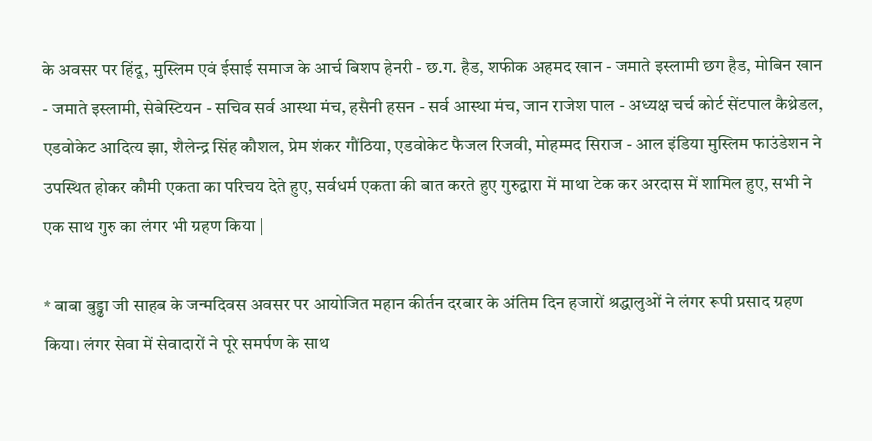के अवसर पर हिंदू, मुस्लिम एवं ईसाई समाज के आर्च बिशप हेनरी - छ.ग. हैड, शफीक अहमद खान - जमाते इस्लामी छग हैड, मोबिन खान - जमाते इस्लामी, सेबेस्टियन - सचिव सर्व आस्था मंच, हसैनी हसन - सर्व आस्था मंच, जान राजेश पाल - अध्यक्ष चर्च कोर्ट सेंटपाल कैथ्रेडल, एड‌वोकेट आदित्य झा, शैलेन्द्र सिंह कौशल, प्रेम शंकर गौंठिया, एडवोकेट फैजल रिजवी, मोहम्मद सिराज - आल इंडिया मुस्लिम फाउंडेशन ने उपस्थित होकर कौमी एकता का परिचय देते हुए, सर्वधर्म एकता की बात करते हुए गुरुद्वारा में माथा टेक कर अरदास में शामिल हुए, सभी ने एक साथ गुरु का लंगर भी ग्रहण किया |

* बाबा बुड्ढा जी साहब के जन्मदिवस अवसर पर आयोजित महान कीर्तन दरबार के अंतिम दिन हजारों श्रद्धालुओं ने लंगर रूपी प्रसाद ग्रहण किया। लंगर सेवा में सेवादारों ने पूरे समर्पण के साथ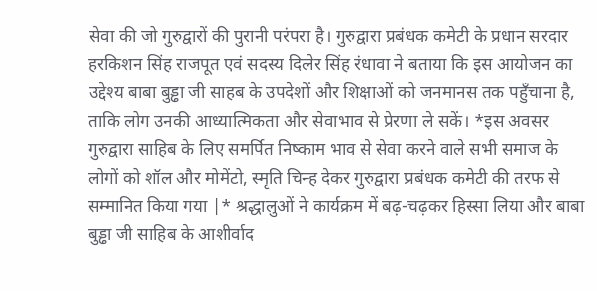सेवा की जो गुरुद्वारों की पुरानी परंपरा है। गुरुद्वारा प्रबंधक कमेटी के प्रधान सरदार हरकिशन सिंह राजपूत एवं सदस्य दिलेर सिंह रंधावा ने बताया कि इस आयोजन का उद्देश्य बाबा बुड्ढा जी साहब के उपदेशों और शिक्षाओं को जनमानस तक पहुँचाना है, ताकि लोग उनकी आध्यात्मिकता और सेवाभाव से प्रेरणा ले सकें। *इस अवसर गुरुद्वारा साहिब के लिए समर्पित निष्काम भाव से सेवा करने वाले सभी समाज के लोगों को शॉल और मोमेंटो, स्मृति चिन्ह देकर गुरुद्वारा प्रबंधक कमेटी की तरफ से सम्मानित किया गया |* श्रद्धालुओं ने कार्यक्रम में बढ़-चढ़कर हिस्सा लिया और बाबा बुड्ढा जी साहिब के आशीर्वाद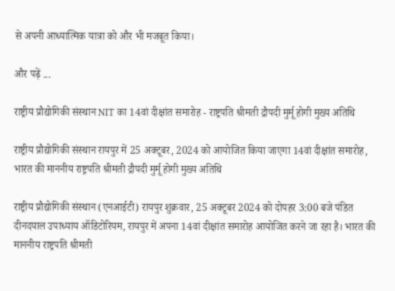से अपनी आध्यात्मिक यात्रा को और भी मजबूत किया।

और पढ़ें ...

राष्ट्रीय प्रौद्योगिकी संस्थान NIT का 14वां दीक्षांत समारोह - राष्ट्रपति श्रीमती द्रौपदी मुर्मू होगी मुख्य अतिथि

राष्ट्रीय प्रौद्योगिकी संस्थान रायपुर में 25 अक्टूबर, 2024 को आयोजित किया जाएगा 14वां दीक्षांत समारोह, भारत की माननीय राष्ट्रपति श्रीमती द्रौपदी मुर्मू होगी मुख्य अतिथि

राष्ट्रीय प्रौद्योगिकी संस्थान (एनआईटी) रायपुर शुक्रवार, 25 अक्टूबर 2024 को दोपहर 3:00 बजे पंडित दीनदयाल उपाध्याय ऑडिटोरियम, रायपुर में अपना 14वां दीक्षांत समारोह आयोजित करने जा रहा है। भारत की माननीय राष्ट्रपति श्रीमती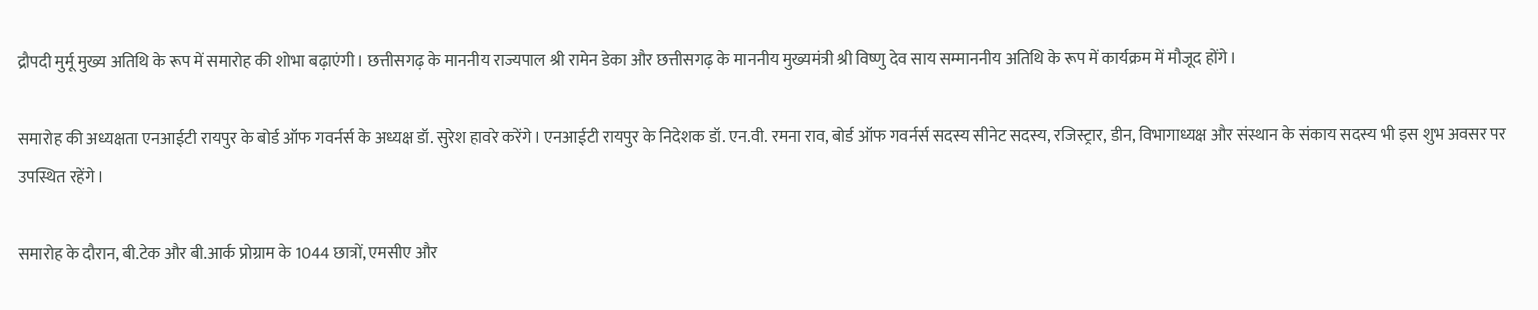द्रौपदी मुर्मू मुख्य अतिथि के रूप में समारोह की शोभा बढ़ाएंगी। छत्तीसगढ़ के माननीय राज्यपाल श्री रामेन डेका और छत्तीसगढ़ के माननीय मुख्यमंत्री श्री विष्णु देव साय सम्माननीय अतिथि के रूप में कार्यक्रम में मौजूद होंगे।

समारोह की अध्यक्षता एनआईटी रायपुर के बोर्ड ऑफ गवर्नर्स के अध्यक्ष डॉ. सुरेश हावरे करेंगे। एनआईटी रायपुर के निदेशक डॉ. एन.वी. रमना राव, बोर्ड ऑफ गवर्नर्स सदस्य सीनेट सदस्य, रजिस्ट्रार, डीन, विभागाध्यक्ष और संस्थान के संकाय सदस्य भी इस शुभ अवसर पर उपस्थित रहेंगे।

समारोह के दौरान, बी.टेक और बी.आर्क प्रोग्राम के 1044 छात्रों, एमसीए और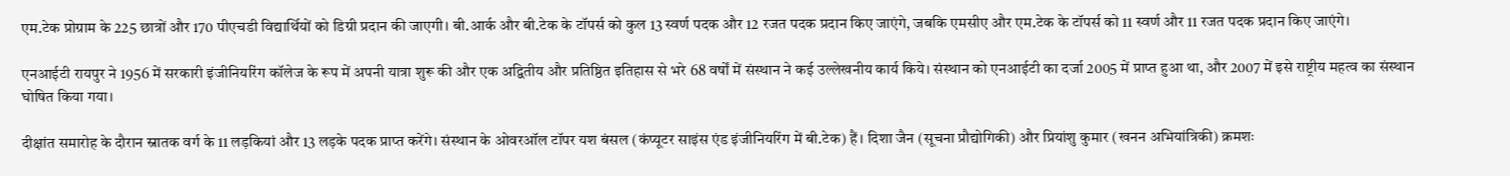एम.टेक प्रोग्राम के 225 छात्रों और 170 पीएचडी विद्यार्थियों को डिग्री प्रदान की जाएगी। बी.आर्क और बी.टेक के टॉपर्स को कुल 13 स्वर्ण पदक और 12 रजत पदक प्रदान किए जाएंगे, जबकि एमसीए और एम.टेक के टॉपर्स को 11 स्वर्ण और 11 रजत पदक प्रदान किए जाएंगे।

एनआईटी रायपुर ने 1956 में सरकारी इंजीनियरिंग कॉलेज के रूप में अपनी यात्रा शुरू की और एक अद्वितीय और प्रतिष्ठित इतिहास से भरे 68 वर्षों में संस्थान ने कई उल्लेखनीय कार्य किये। संस्थान को एनआईटी का दर्जा 2005 में प्राप्त हुआ था, और 2007 में इसे राष्ट्रीय महत्व का संस्थान घोषित किया गया।

दीक्षांत समारोह के दौरान स्नातक वर्ग के 11 लड़कियां और 13 लड़के पदक प्राप्त करेंगे। संस्थान के ओवरऑल टॉपर यश बंसल (कंप्यूटर साइंस एंड इंजीनियरिंग में बी.टेक) हैं। दिशा जैन (सूचना प्रौद्योगिकी) और प्रियांशु कुमार (खनन अभियांत्रिकी) क्रमशः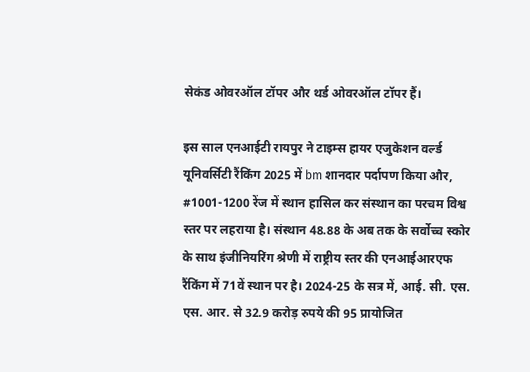सेकंड ओवरऑल टॉपर और थर्ड ओवरऑल टॉपर हैं।

इस साल एनआईटी रायपुर ने टाइम्स हायर एजुकेशन वर्ल्ड यूनिवर्सिटी रैंकिंग 2025 में bm शानदार पर्दापण किया और, #1001-1200 रेंज में स्थान हासिल कर संस्थान का परचम विश्व स्तर पर लहराया है। संस्थान 48.88 के अब तक के सर्वोच्च स्कोर के साथ इंजीनियरिंग श्रेणी में राष्ट्रीय स्तर की एनआईआरएफ रैंकिंग में 71वें स्थान पर है। 2024-25 के सत्र में, आई. सी. एस. एस. आर. से 32.9 करोड़ रुपये की 95 प्रायोजित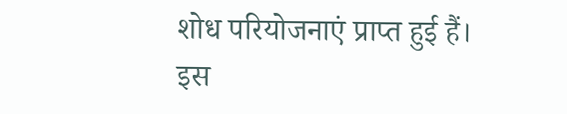शोध परियोजनाएं प्राप्त हुई हैं। इस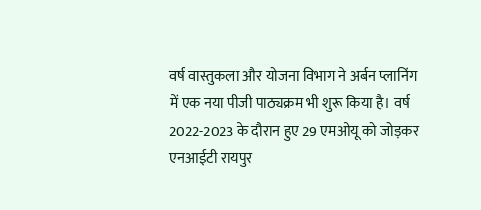वर्ष वास्तुकला और योजना विभाग ने अर्बन प्लानिंग में एक नया पीजी पाठ्यक्रम भी शुरू किया है। वर्ष 2022-2023 के दौरान हुए 29 एमओयू को जोड़कर एनआईटी रायपुर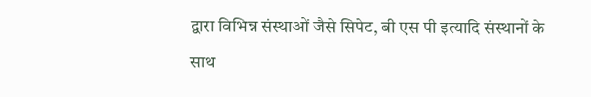द्वारा विभिन्न संस्थाओं जैसे सिपेट, बी एस पी इत्यादि संस्थानों के साथ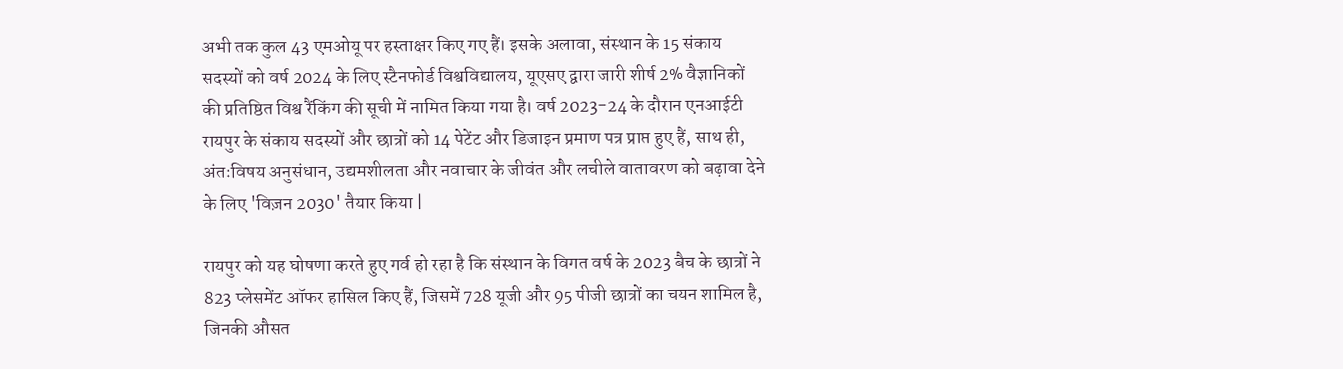अभी तक कुल 43 एमओयू पर हस्ताक्षर किए गए हैं। इसके अलावा, संस्थान के 15 संकाय सदस्यों को वर्ष 2024 के लिए स्टैनफोर्ड विश्वविद्यालय, यूएसए द्वारा जारी शीर्ष 2% वैज्ञानिकों की प्रतिष्ठित विश्व रैंकिंग की सूची में नामित किया गया है। वर्ष 2023-24 के दौरान एनआईटी रायपुर के संकाय सदस्यों और छात्रों को 14 पेटेंट और डिजाइन प्रमाण पत्र प्राप्त हुए हैं, साथ ही, अंतःविषय अनुसंधान, उद्यमशीलता और नवाचार के जीवंत और लचीले वातावरण को बढ़ावा देने के लिए 'विज़न 2030' तैयार किया |

रायपुर को यह घोषणा करते हुए गर्व हो रहा है कि संस्थान के विगत वर्ष के 2023 बैच के छात्रों ने 823 प्लेसमेंट ऑफर हासिल किए हैं, जिसमें 728 यूजी और 95 पीजी छात्रों का चयन शामिल है, जिनकी औसत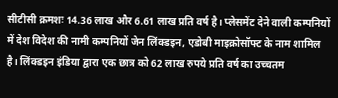सीटीसी क्रमशः 14.36 लाख और 6.61 लाख प्रति वर्ष है। प्लेसमेंट देने वाली कम्पनियों में देश विदेश की नामी कम्पनियों जेन लिंक्डइन, एडोबी माइक्रोसॉफ्ट के नाम शामिल है। लिंक्डइन इंडिया द्वारा एक छात्र को 62 लाख रुपये प्रति वर्ष का उच्चतम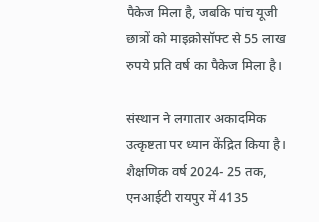पैकेज मिला है, जबकि पांच यूजी छात्रों को माइक्रोसॉफ्ट से 55 लाख रुपये प्रति वर्ष का पैकेज मिला है।

संस्थान ने लगातार अकादमिक उत्कृष्टता पर ध्यान केंद्रित किया है। शैक्षणिक वर्ष 2024- 25 तक, एनआईटी रायपुर में 4135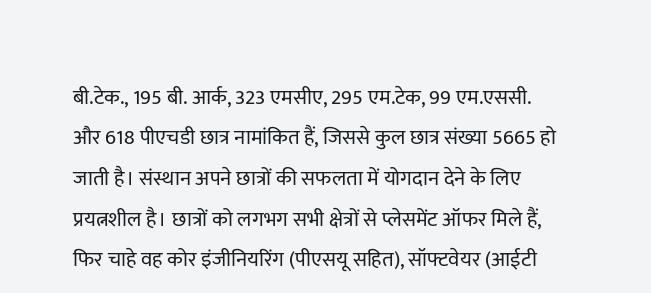बी.टेक., 195 बी. आर्क, 323 एमसीए, 295 एम.टेक, 99 एम.एससी. और 618 पीएचडी छात्र नामांकित हैं, जिससे कुल छात्र संख्या 5665 हो जाती है। संस्थान अपने छात्रों की सफलता में योगदान देने के लिए प्रयत्नशील है। छात्रों को लगभग सभी क्षेत्रों से प्लेसमेंट ऑफर मिले हैं, फिर चाहे वह कोर इंजीनियरिंग (पीएसयू सहित), सॉफ्टवेयर (आईटी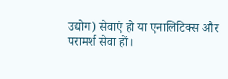उद्योग) सेवाएं हो या एनालिटिक्स और परामर्श सेवा हों।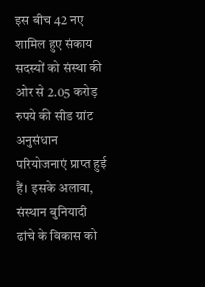इस बीच 42 नए शामिल हुए संकाय सदस्यों को संस्था की ओर से 2.05 करोड़ रुपये की सीड ग्रांट अनुसंधान परियोजनाएं प्राप्त हुई हैं। इसके अलावा, संस्थान बुनियादी ढांचे के विकास को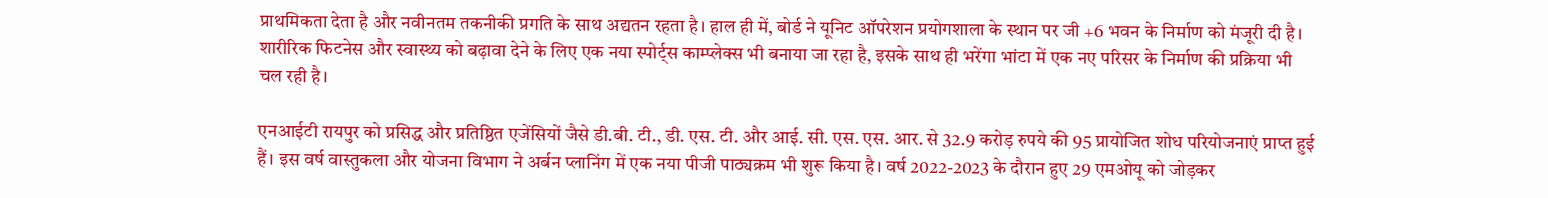प्राथमिकता देता है और नवीनतम तकनीकी प्रगति के साथ अद्यतन रहता है। हाल ही में, बोर्ड ने यूनिट ऑपरेशन प्रयोगशाला के स्थान पर जी +6 भवन के निर्माण को मंजूरी दी है। शारीरिक फिटनेस और स्वास्थ्य को बढ़ावा देने के लिए एक नया स्पोर्ट्स काम्प्लेक्स भी बनाया जा रहा है, इसके साथ ही भरेंगा भांटा में एक नए परिसर के निर्माण की प्रक्रिया भी चल रही है।

एनआईटी रायपुर को प्रसिद्ध और प्रतिष्ठित एजेंसियों जैसे डी.बी. टी., डी. एस. टी. और आई. सी. एस. एस. आर. से 32.9 करोड़ रुपये की 95 प्रायोजित शोध परियोजनाएं प्राप्त हुई हैं। इस वर्ष वास्तुकला और योजना विभाग ने अर्बन प्लानिंग में एक नया पीजी पाठ्यक्रम भी शुरू किया है। वर्ष 2022-2023 के दौरान हुए 29 एमओयू को जोड़कर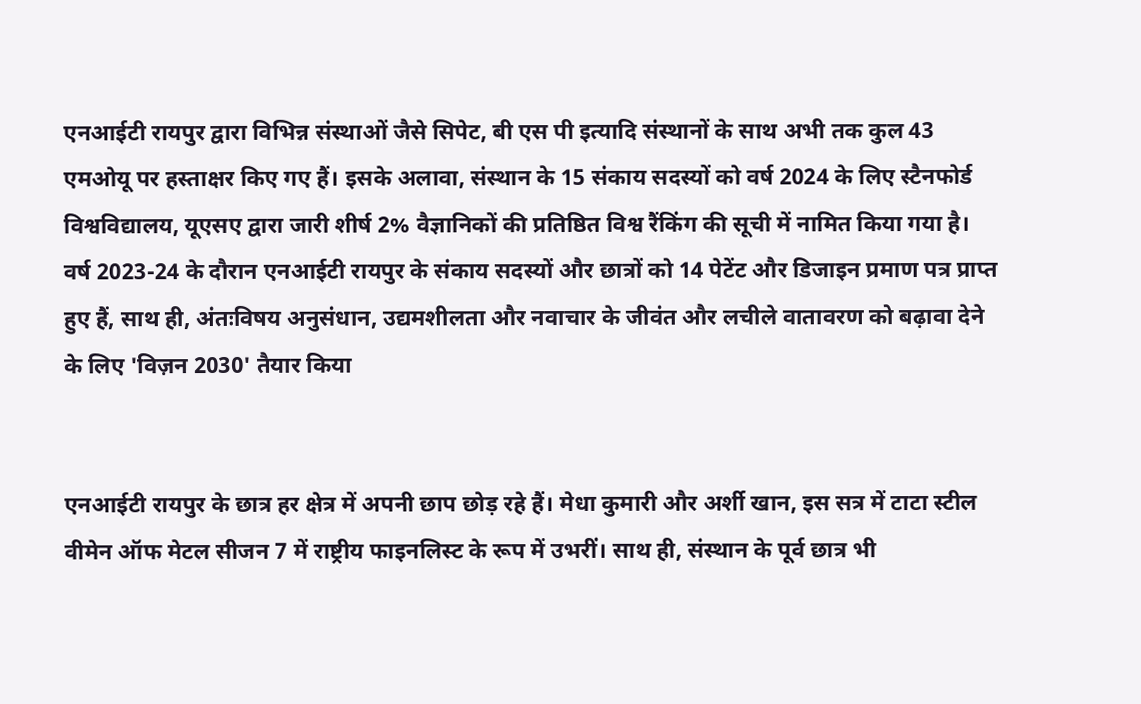एनआईटी रायपुर द्वारा विभिन्न संस्थाओं जैसे सिपेट, बी एस पी इत्यादि संस्थानों के साथ अभी तक कुल 43 एमओयू पर हस्ताक्षर किए गए हैं। इसके अलावा, संस्थान के 15 संकाय सदस्यों को वर्ष 2024 के लिए स्टैनफोर्ड विश्वविद्यालय, यूएसए द्वारा जारी शीर्ष 2% वैज्ञानिकों की प्रतिष्ठित विश्व रैंकिंग की सूची में नामित किया गया है। वर्ष 2023-24 के दौरान एनआईटी रायपुर के संकाय सदस्यों और छात्रों को 14 पेटेंट और डिजाइन प्रमाण पत्र प्राप्त हुए हैं, साथ ही, अंतःविषय अनुसंधान, उद्यमशीलता और नवाचार के जीवंत और लचीले वातावरण को बढ़ावा देने के लिए 'विज़न 2030' तैयार किया


एनआईटी रायपुर के छात्र हर क्षेत्र में अपनी छाप छोड़ रहे हैं। मेधा कुमारी और अर्शी खान, इस सत्र में टाटा स्टील वीमेन ऑफ मेटल सीजन 7 में राष्ट्रीय फाइनलिस्ट के रूप में उभरीं। साथ ही, संस्थान के पूर्व छात्र भी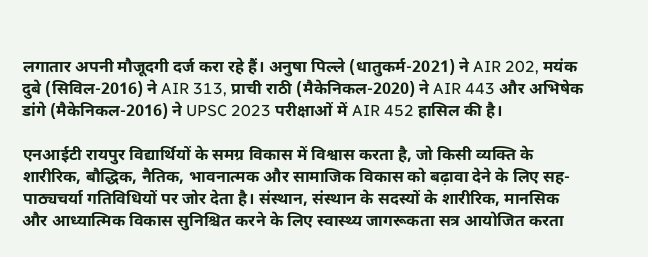लगातार अपनी मौजूदगी दर्ज करा रहे हैं। अनुषा पिल्ले (धातुकर्म-2021) ने AIR 202, मयंक दुबे (सिविल-2016) ने AIR 313, प्राची राठी (मैकेनिकल-2020) ने AIR 443 और अभिषेक डांगे (मैकेनिकल-2016) ने UPSC 2023 परीक्षाओं में AIR 452 हासिल की है।

एनआईटी रायपुर विद्यार्थियों के समग्र विकास में विश्वास करता है, जो किसी व्यक्ति के शारीरिक, बौद्धिक, नैतिक, भावनात्मक और सामाजिक विकास को बढ़ावा देने के लिए सह-पाठ्यचर्या गतिविधियों पर जोर देता है। संस्थान, संस्थान के सदस्यों के शारीरिक, मानसिक और आध्यात्मिक विकास सुनिश्चित करने के लिए स्वास्थ्य जागरूकता सत्र आयोजित करता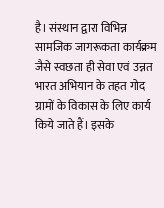है। संस्थान द्वारा विभिन्न सामजिक जागरूकता कार्यक्रम जैसे स्वछता ही सेवा एवं उन्नत भारत अभियान के तहत गोद ग्रामों के विकास के लिए कार्य किये जाते हैं। इसके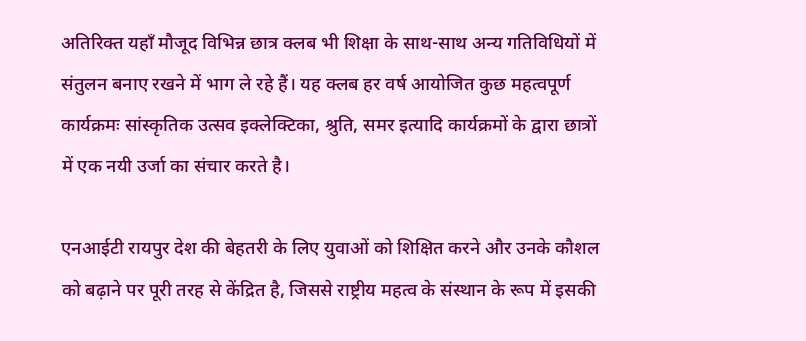अतिरिक्त यहाँ मौजूद विभिन्न छात्र क्लब भी शिक्षा के साथ-साथ अन्य गतिविधियों में संतुलन बनाए रखने में भाग ले रहे हैं। यह क्लब हर वर्ष आयोजित कुछ महत्वपूर्ण कार्यक्रमः सांस्कृतिक उत्सव इक्लेक्टिका, श्रुति, समर इत्यादि कार्यक्रमों के द्वारा छात्रों में एक नयी उर्जा का संचार करते है।

एनआईटी रायपुर देश की बेहतरी के लिए युवाओं को शिक्षित करने और उनके कौशल को बढ़ाने पर पूरी तरह से केंद्रित है, जिससे राष्ट्रीय महत्व के संस्थान के रूप में इसकी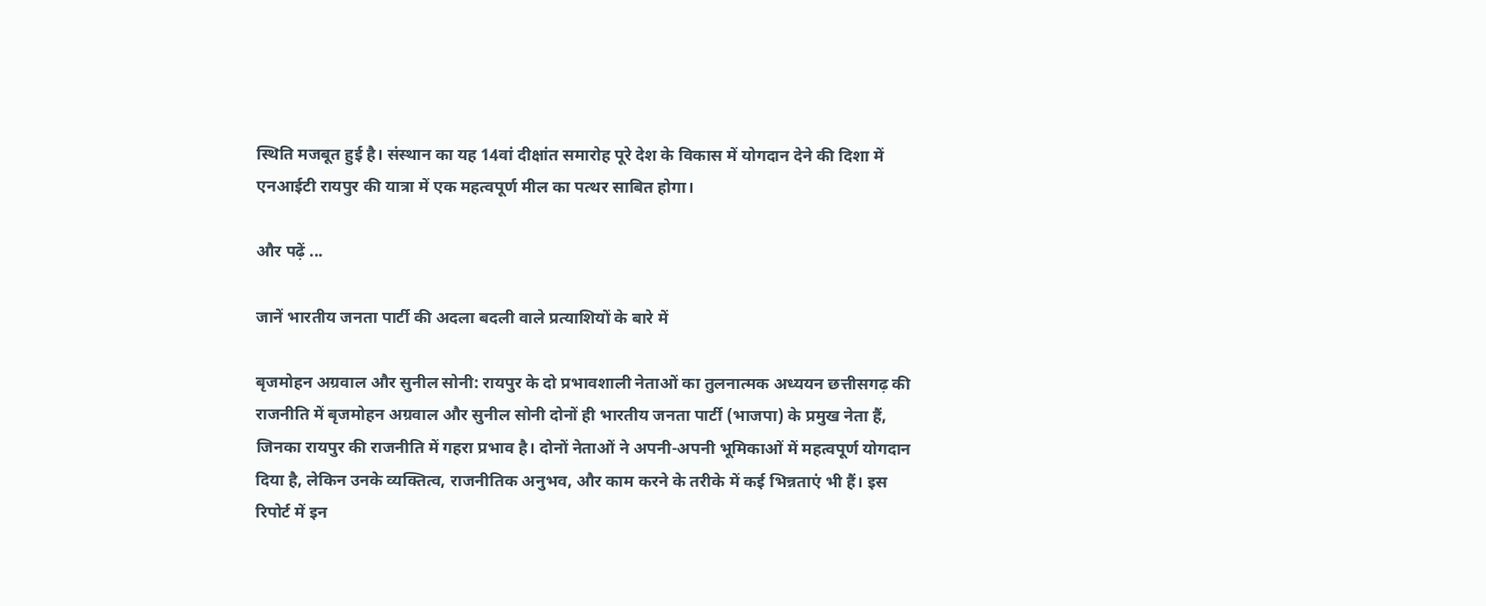स्थिति मजबूत हुई है। संस्थान का यह 14वां दीक्षांत समारोह पूरे देश के विकास में योगदान देने की दिशा में एनआईटी रायपुर की यात्रा में एक महत्वपूर्ण मील का पत्थर साबित होगा।

और पढ़ें ...

जानें भारतीय जनता पार्टी की अदला बदली वाले प्रत्याशियों के बारे में

बृजमोहन अग्रवाल और सुनील सोनी: रायपुर के दो प्रभावशाली नेताओं का तुलनात्मक अध्ययन छत्तीसगढ़ की राजनीति में बृजमोहन अग्रवाल और सुनील सोनी दोनों ही भारतीय जनता पार्टी (भाजपा) के प्रमुख नेता हैं, जिनका रायपुर की राजनीति में गहरा प्रभाव है। दोनों नेताओं ने अपनी-अपनी भूमिकाओं में महत्वपूर्ण योगदान दिया है, लेकिन उनके व्यक्तित्व, राजनीतिक अनुभव, और काम करने के तरीके में कई भिन्नताएं भी हैं। इस रिपोर्ट में इन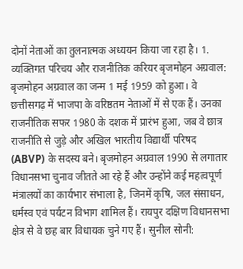दोनों नेताओं का तुलनात्मक अध्ययन किया जा रहा है। 1. व्यक्तिगत परिचय और राजनीतिक करियर बृजमोहन अग्रवाल: बृजमोहन अग्रवाल का जन्म 1 मई 1959 को हुआ। वे छत्तीसगढ़ में भाजपा के वरिष्ठतम नेताओं में से एक हैं। उनका राजनीतिक सफर 1980 के दशक में प्रारंभ हुआ, जब वे छात्र राजनीति से जुड़े और अखिल भारतीय विद्यार्थी परिषद (ABVP) के सदस्य बने। बृजमोहन अग्रवाल 1990 से लगातार विधानसभा चुनाव जीतते आ रहे हैं और उन्होंने कई महत्वपूर्ण मंत्रालयों का कार्यभार संभाला है, जिनमें कृषि, जल संसाधन, धर्मस्व एवं पर्यटन विभाग शामिल हैं। रायपुर दक्षिण विधानसभा क्षेत्र से वे छह बार विधायक चुने गए हैं। सुनील सोनी: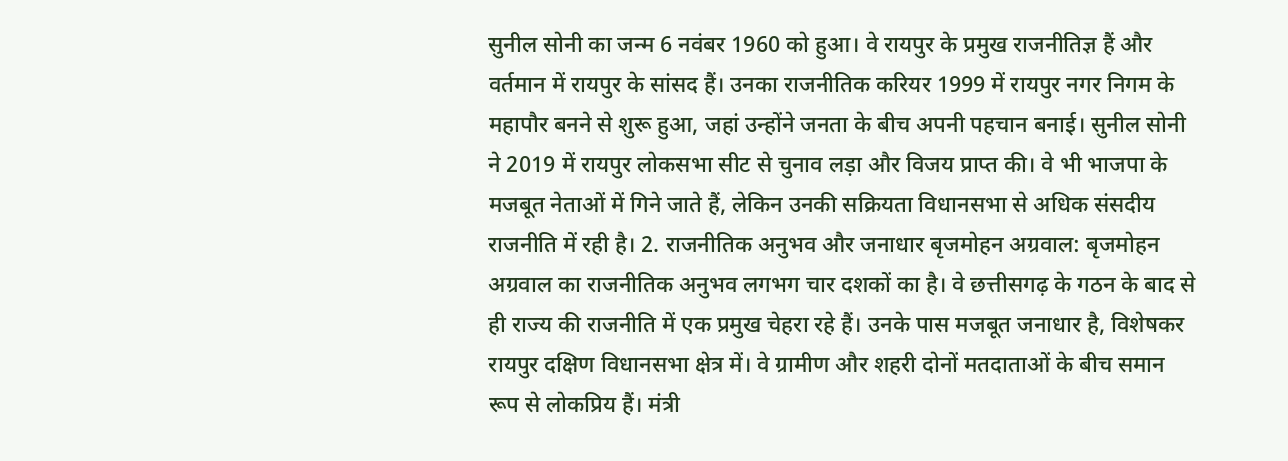सुनील सोनी का जन्म 6 नवंबर 1960 को हुआ। वे रायपुर के प्रमुख राजनीतिज्ञ हैं और वर्तमान में रायपुर के सांसद हैं। उनका राजनीतिक करियर 1999 में रायपुर नगर निगम के महापौर बनने से शुरू हुआ, जहां उन्होंने जनता के बीच अपनी पहचान बनाई। सुनील सोनी ने 2019 में रायपुर लोकसभा सीट से चुनाव लड़ा और विजय प्राप्त की। वे भी भाजपा के मजबूत नेताओं में गिने जाते हैं, लेकिन उनकी सक्रियता विधानसभा से अधिक संसदीय राजनीति में रही है। 2. राजनीतिक अनुभव और जनाधार बृजमोहन अग्रवाल: बृजमोहन अग्रवाल का राजनीतिक अनुभव लगभग चार दशकों का है। वे छत्तीसगढ़ के गठन के बाद से ही राज्य की राजनीति में एक प्रमुख चेहरा रहे हैं। उनके पास मजबूत जनाधार है, विशेषकर रायपुर दक्षिण विधानसभा क्षेत्र में। वे ग्रामीण और शहरी दोनों मतदाताओं के बीच समान रूप से लोकप्रिय हैं। मंत्री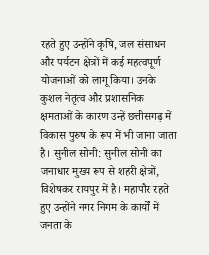रहते हुए उन्होंने कृषि, जल संसाधन और पर्यटन क्षेत्रों में कई महत्वपूर्ण योजनाओं को लागू किया। उनके कुशल नेतृत्व और प्रशासनिक क्षमताओं के कारण उन्हें छत्तीसगढ़ में विकास पुरुष के रूप में भी जाना जाता है। सुनील सोनी: सुनील सोनी का जनाधार मुख्य रूप से शहरी क्षेत्रों, विशेषकर रायपुर में है। महापौर रहते हुए उन्होंने नगर निगम के कार्यों में जनता के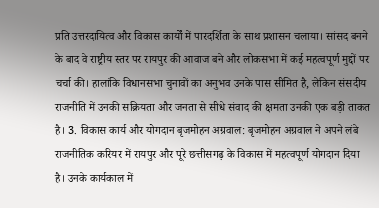प्रति उत्तरदायित्व और विकास कार्यों में पारदर्शिता के साथ प्रशासन चलाया। सांसद बनने के बाद वे राष्ट्रीय स्तर पर रायपुर की आवाज बने और लोकसभा में कई महत्वपूर्ण मुद्दों पर चर्चा की। हालांकि विधानसभा चुनावों का अनुभव उनके पास सीमित है, लेकिन संसदीय राजनीति में उनकी सक्रियता और जनता से सीधे संवाद की क्षमता उनकी एक बड़ी ताकत है। 3. विकास कार्य और योगदान बृजमोहन अग्रवाल: बृजमोहन अग्रवाल ने अपने लंबे राजनीतिक करियर में रायपुर और पूरे छत्तीसगढ़ के विकास में महत्वपूर्ण योगदान दिया है। उनके कार्यकाल में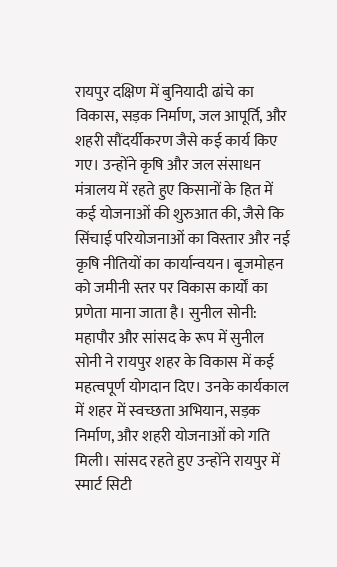रायपुर दक्षिण में बुनियादी ढांचे का विकास, सड़क निर्माण, जल आपूर्ति, और शहरी सौंदर्यीकरण जैसे कई कार्य किए गए। उन्होंने कृषि और जल संसाधन मंत्रालय में रहते हुए किसानों के हित में कई योजनाओं की शुरुआत की, जैसे कि सिंचाई परियोजनाओं का विस्तार और नई कृषि नीतियों का कार्यान्वयन। बृजमोहन को जमीनी स्तर पर विकास कार्यों का प्रणेता माना जाता है। सुनील सोनी: महापौर और सांसद के रूप में सुनील सोनी ने रायपुर शहर के विकास में कई महत्वपूर्ण योगदान दिए। उनके कार्यकाल में शहर में स्वच्छता अभियान, सड़क निर्माण, और शहरी योजनाओं को गति मिली। सांसद रहते हुए उन्होंने रायपुर में स्मार्ट सिटी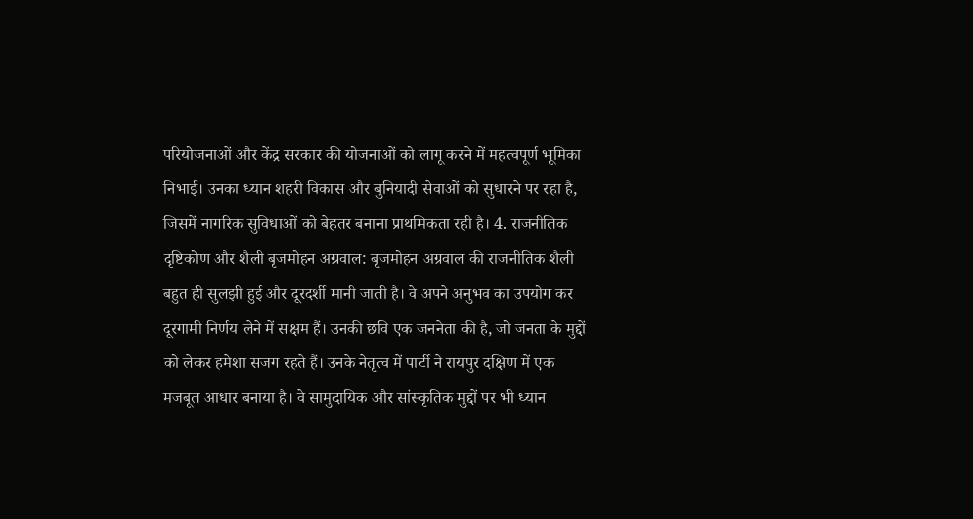परियोजनाओं और केंद्र सरकार की योजनाओं को लागू करने में महत्वपूर्ण भूमिका निभाई। उनका ध्यान शहरी विकास और बुनियादी सेवाओं को सुधारने पर रहा है, जिसमें नागरिक सुविधाओं को बेहतर बनाना प्राथमिकता रही है। 4. राजनीतिक दृष्टिकोण और शैली बृजमोहन अग्रवाल: बृजमोहन अग्रवाल की राजनीतिक शैली बहुत ही सुलझी हुई और दूरदर्शी मानी जाती है। वे अपने अनुभव का उपयोग कर दूरगामी निर्णय लेने में सक्षम हैं। उनकी छवि एक जननेता की है, जो जनता के मुद्दों को लेकर हमेशा सजग रहते हैं। उनके नेतृत्व में पार्टी ने रायपुर दक्षिण में एक मजबूत आधार बनाया है। वे सामुदायिक और सांस्कृतिक मुद्दों पर भी ध्यान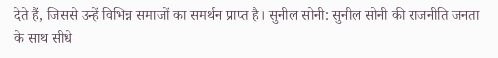देते हैं, जिससे उन्हें विभिन्न समाजों का समर्थन प्राप्त है। सुनील सोनी: सुनील सोनी की राजनीति जनता के साथ सीधे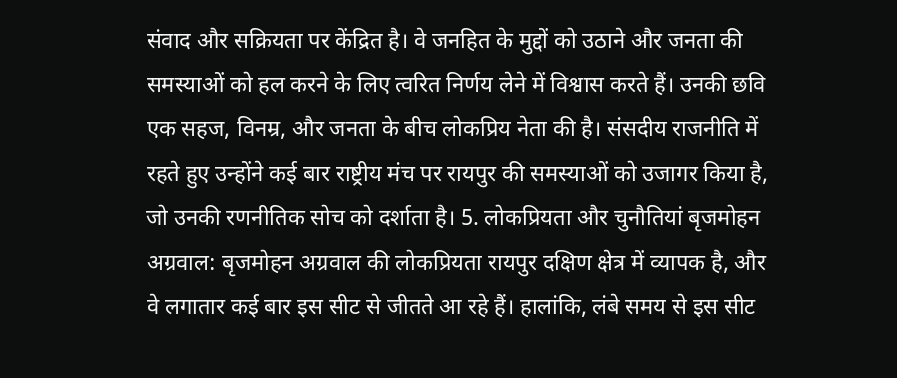संवाद और सक्रियता पर केंद्रित है। वे जनहित के मुद्दों को उठाने और जनता की समस्याओं को हल करने के लिए त्वरित निर्णय लेने में विश्वास करते हैं। उनकी छवि एक सहज, विनम्र, और जनता के बीच लोकप्रिय नेता की है। संसदीय राजनीति में रहते हुए उन्होंने कई बार राष्ट्रीय मंच पर रायपुर की समस्याओं को उजागर किया है, जो उनकी रणनीतिक सोच को दर्शाता है। 5. लोकप्रियता और चुनौतियां बृजमोहन अग्रवाल: बृजमोहन अग्रवाल की लोकप्रियता रायपुर दक्षिण क्षेत्र में व्यापक है, और वे लगातार कई बार इस सीट से जीतते आ रहे हैं। हालांकि, लंबे समय से इस सीट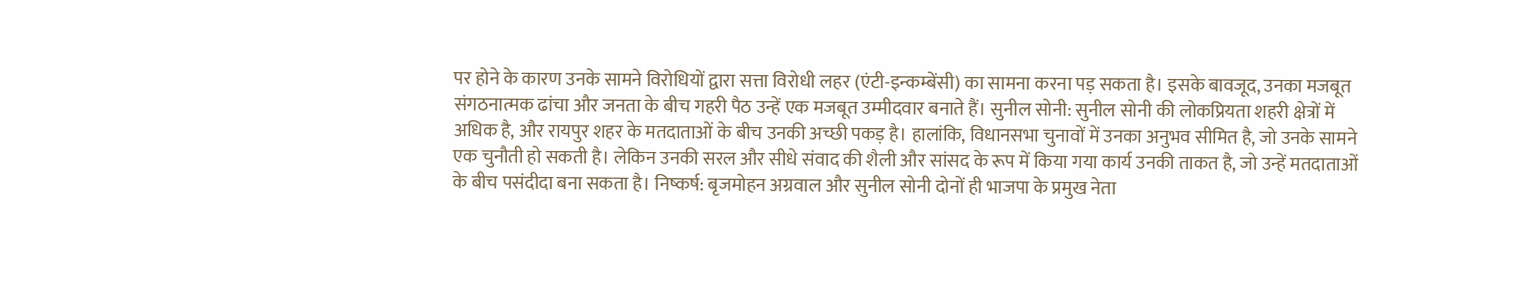पर होने के कारण उनके सामने विरोधियों द्वारा सत्ता विरोधी लहर (एंटी-इन्कम्बेंसी) का सामना करना पड़ सकता है। इसके बावजूद, उनका मजबूत संगठनात्मक ढांचा और जनता के बीच गहरी पैठ उन्हें एक मजबूत उम्मीदवार बनाते हैं। सुनील सोनी: सुनील सोनी की लोकप्रियता शहरी क्षेत्रों में अधिक है, और रायपुर शहर के मतदाताओं के बीच उनकी अच्छी पकड़ है। हालांकि, विधानसभा चुनावों में उनका अनुभव सीमित है, जो उनके सामने एक चुनौती हो सकती है। लेकिन उनकी सरल और सीधे संवाद की शैली और सांसद के रूप में किया गया कार्य उनकी ताकत है, जो उन्हें मतदाताओं के बीच पसंदीदा बना सकता है। निष्कर्ष: बृजमोहन अग्रवाल और सुनील सोनी दोनों ही भाजपा के प्रमुख नेता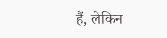हैं, लेकिन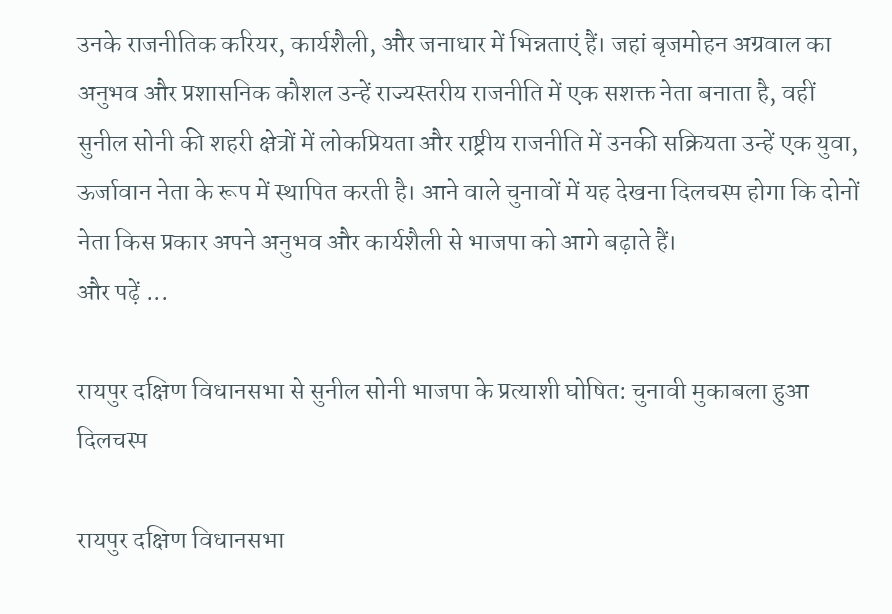उनके राजनीतिक करियर, कार्यशैली, और जनाधार में भिन्नताएं हैं। जहां बृजमोहन अग्रवाल का अनुभव और प्रशासनिक कौशल उन्हें राज्यस्तरीय राजनीति में एक सशक्त नेता बनाता है, वहीं सुनील सोनी की शहरी क्षेत्रों में लोकप्रियता और राष्ट्रीय राजनीति में उनकी सक्रियता उन्हें एक युवा, ऊर्जावान नेता के रूप में स्थापित करती है। आने वाले चुनावों में यह देखना दिलचस्प होगा कि दोनों नेता किस प्रकार अपने अनुभव और कार्यशैली से भाजपा को आगे बढ़ाते हैं।
और पढ़ें ...

रायपुर दक्षिण विधानसभा से सुनील सोनी भाजपा के प्रत्याशी घोषित: चुनावी मुकाबला हुआ दिलचस्प

रायपुर दक्षिण विधानसभा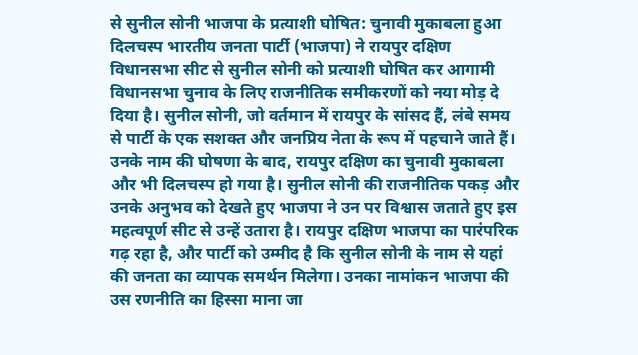से सुनील सोनी भाजपा के प्रत्याशी घोषित: चुनावी मुकाबला हुआ दिलचस्प भारतीय जनता पार्टी (भाजपा) ने रायपुर दक्षिण विधानसभा सीट से सुनील सोनी को प्रत्याशी घोषित कर आगामी विधानसभा चुनाव के लिए राजनीतिक समीकरणों को नया मोड़ दे दिया है। सुनील सोनी, जो वर्तमान में रायपुर के सांसद हैं, लंबे समय से पार्टी के एक सशक्त और जनप्रिय नेता के रूप में पहचाने जाते हैं। उनके नाम की घोषणा के बाद, रायपुर दक्षिण का चुनावी मुकाबला और भी दिलचस्प हो गया है। सुनील सोनी की राजनीतिक पकड़ और उनके अनुभव को देखते हुए भाजपा ने उन पर विश्वास जताते हुए इस महत्वपूर्ण सीट से उन्हें उतारा है। रायपुर दक्षिण भाजपा का पारंपरिक गढ़ रहा है, और पार्टी को उम्मीद है कि सुनील सोनी के नाम से यहां की जनता का व्यापक समर्थन मिलेगा। उनका नामांकन भाजपा की उस रणनीति का हिस्सा माना जा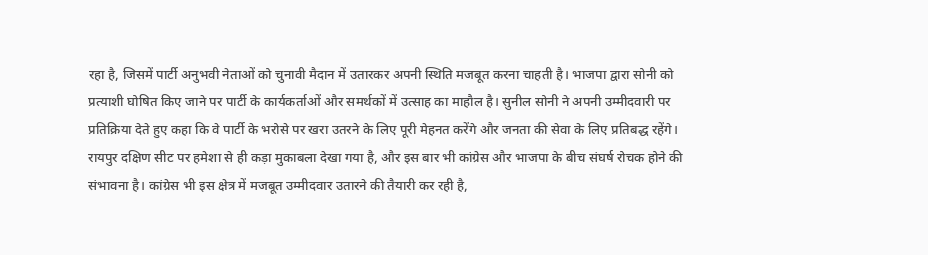रहा है, जिसमें पार्टी अनुभवी नेताओं को चुनावी मैदान में उतारकर अपनी स्थिति मजबूत करना चाहती है। भाजपा द्वारा सोनी को प्रत्याशी घोषित किए जाने पर पार्टी के कार्यकर्ताओं और समर्थकों में उत्साह का माहौल है। सुनील सोनी ने अपनी उम्मीदवारी पर प्रतिक्रिया देते हुए कहा कि वे पार्टी के भरोसे पर खरा उतरने के लिए पूरी मेहनत करेंगे और जनता की सेवा के लिए प्रतिबद्ध रहेंगे। रायपुर दक्षिण सीट पर हमेशा से ही कड़ा मुकाबला देखा गया है, और इस बार भी कांग्रेस और भाजपा के बीच संघर्ष रोचक होने की संभावना है। कांग्रेस भी इस क्षेत्र में मजबूत उम्मीदवार उतारने की तैयारी कर रही है,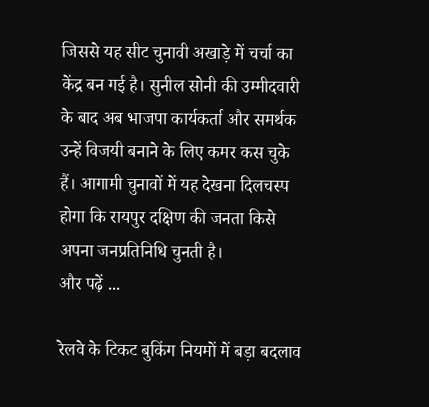जिससे यह सीट चुनावी अखाड़े में चर्चा का केंद्र बन गई है। सुनील सोनी की उम्मीदवारी के बाद अब भाजपा कार्यकर्ता और समर्थक उन्हें विजयी बनाने के लिए कमर कस चुके हैं। आगामी चुनावों में यह देखना दिलचस्प होगा कि रायपुर दक्षिण की जनता किसे अपना जनप्रतिनिधि चुनती है।
और पढ़ें ...

रेलवे के टिकट बुकिंग नियमों में बड़ा बदलाव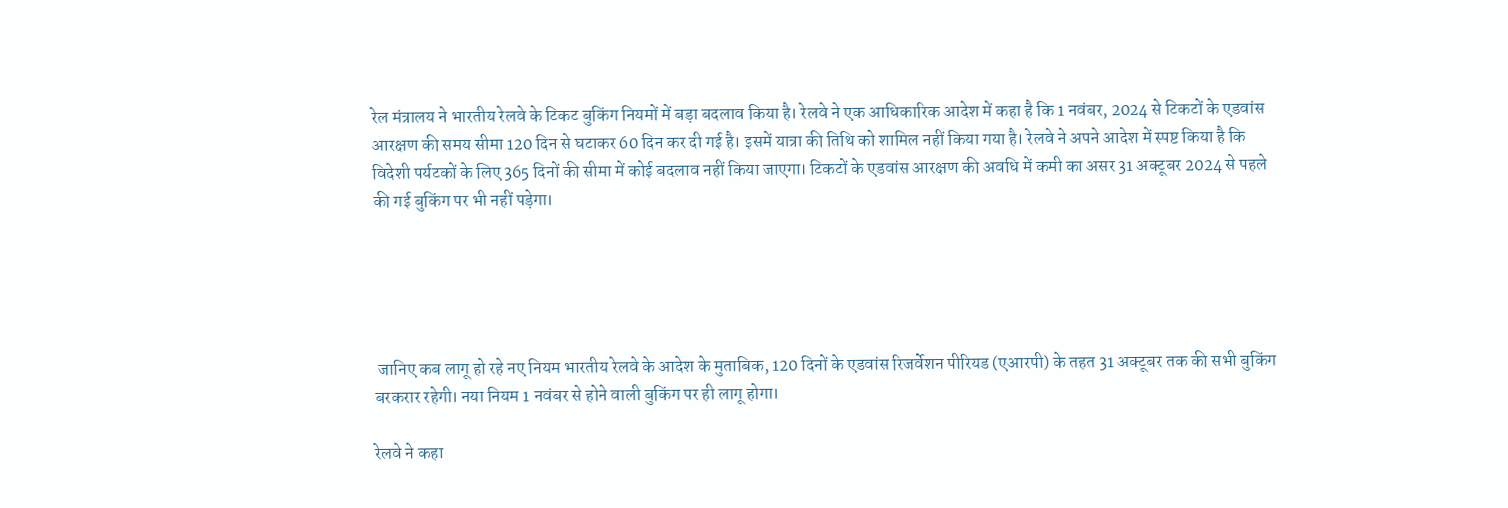रेल मंत्रालय ने भारतीय रेलवे के टिकट बुकिंग नियमों में बड़ा बदलाव किया है। रेलवे ने एक आधिकारिक आदेश में कहा है कि 1 नवंबर, 2024 से टिकटों के एडवांस आरक्षण की समय सीमा 120 दिन से घटाकर 60 दिन कर दी गई है। इसमें यात्रा की तिथि को शामिल नहीं किया गया है। रेलवे ने अपने आदेश में स्पष्ट किया है कि विदेशी पर्यटकों के लिए 365 दिनों की सीमा में कोई बदलाव नहीं किया जाएगा। टिकटों के एडवांस आरक्षण की अवधि में कमी का असर 31 अक्टूबर 2024 से पहले की गई बुकिंग पर भी नहीं पड़ेगा।





 जानिए कब लागू हो रहे नए नियम भारतीय रेलवे के आदेश के मुताबिक, 120 दिनों के एडवांस रिजर्वेशन पीरियड (एआरपी) के तहत 31 अक्टूबर तक की सभी बुकिंग बरकरार रहेगी। नया नियम 1 नवंबर से होने वाली बुकिंग पर ही लागू होगा।

रेलवे ने कहा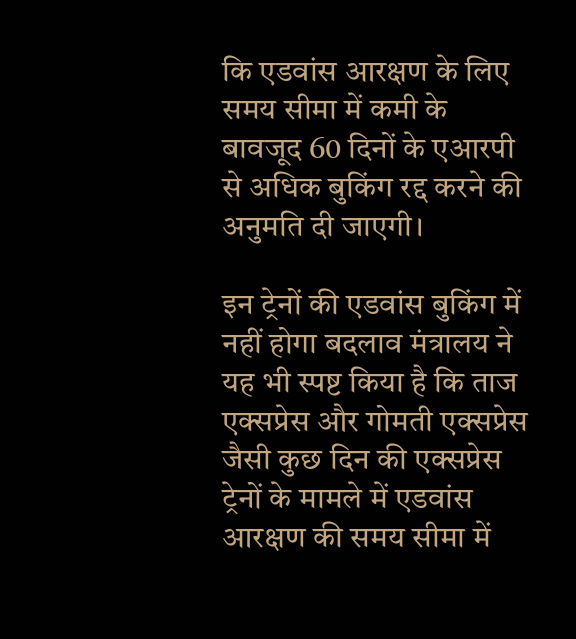कि एडवांस आरक्षण के लिए समय सीमा में कमी के बावजूद 60 दिनों के एआरपी से अधिक बुकिंग रद्द करने की अनुमति दी जाएगी।

इन ट्रेनों की एडवांस बुकिंग में नहीं होगा बदलाव मंत्रालय ने यह भी स्पष्ट किया है कि ताज एक्सप्रेस और गोमती एक्सप्रेस जैसी कुछ दिन की एक्सप्रेस ट्रेनों के मामले में एडवांस आरक्षण की समय सीमा में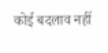कोई बदलाव नहीं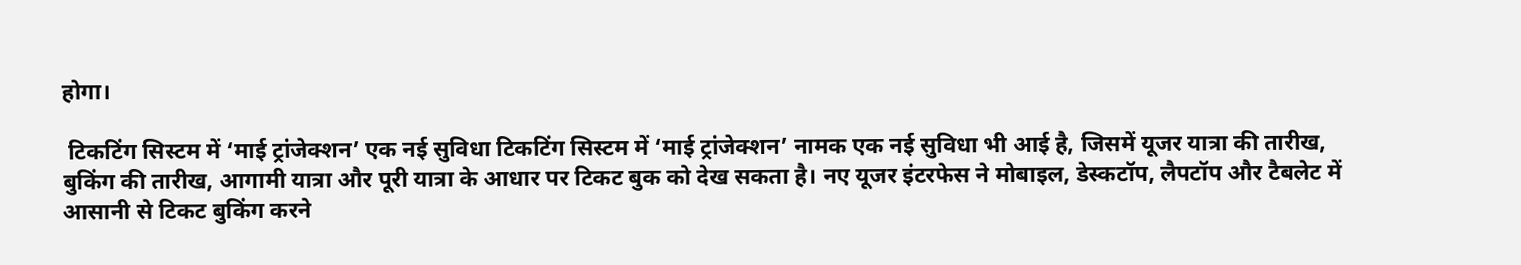होगा।

 टिकटिंग सिस्टम में ‘माई ट्रांजेक्शन’ एक नई सुविधा टिकटिंग सिस्टम में ‘माई ट्रांजेक्शन’ नामक एक नई सुविधा भी आई है, जिसमें यूजर यात्रा की तारीख, बुकिंग की तारीख, आगामी यात्रा और पूरी यात्रा के आधार पर टिकट बुक को देख सकता है। नए यूजर इंटरफेस ने मोबाइल, डेस्कटॉप, लैपटॉप और टैबलेट में आसानी से टिकट बुकिंग करने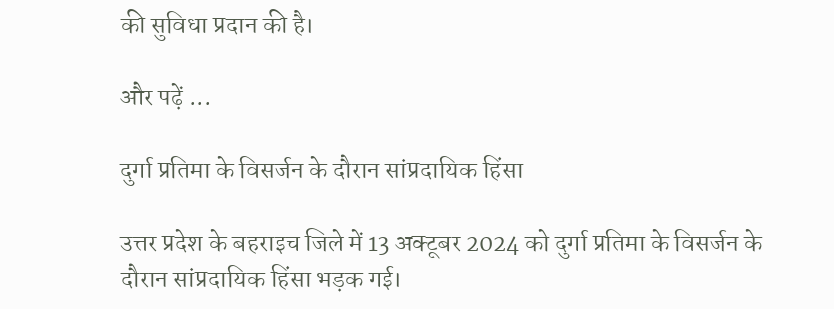की सुविधा प्रदान की है।

और पढ़ें ...

दुर्गा प्रतिमा के विसर्जन के दौरान सांप्रदायिक हिंसा

उत्तर प्रदेश के बहराइच जिले में 13 अक्टूबर 2024 को दुर्गा प्रतिमा के विसर्जन के दौरान सांप्रदायिक हिंसा भड़क गई।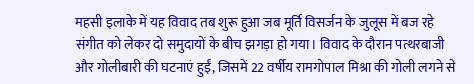महसी इलाके में यह विवाद तब शुरू हुआ जब मूर्ति विसर्जन के जुलूस में बज रहे संगीत को लेकर दो समुदायों के बीच झगड़ा हो गया। विवाद के दौरान पत्थरबाजी और गोलीबारी की घटनाएं हुईं, जिसमें 22 वर्षीय रामगोपाल मिश्रा की गोली लगने से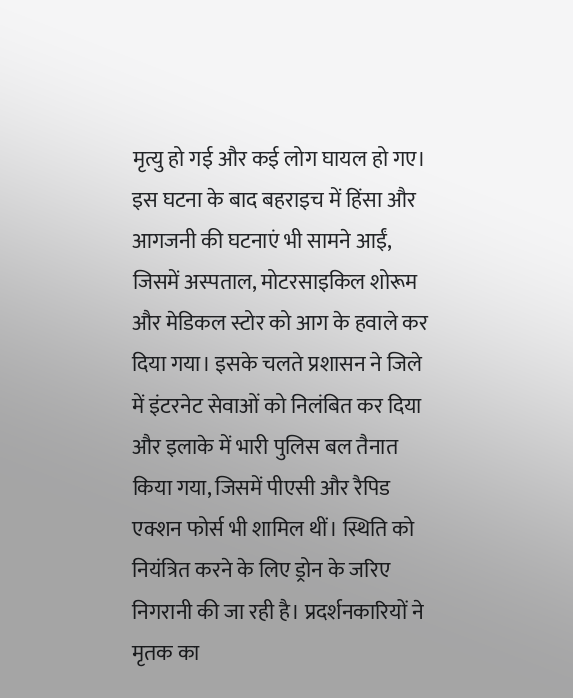मृत्यु हो गई और कई लोग घायल हो गए। इस घटना के बाद बहराइच में हिंसा और आगजनी की घटनाएं भी सामने आईं, जिसमें अस्पताल, मोटरसाइकिल शोरूम और मेडिकल स्टोर को आग के हवाले कर दिया गया। इसके चलते प्रशासन ने जिले में इंटरनेट सेवाओं को निलंबित कर दिया और इलाके में भारी पुलिस बल तैनात किया गया, जिसमें पीएसी और रैपिड एक्शन फोर्स भी शामिल थीं। स्थिति को नियंत्रित करने के लिए ड्रोन के जरिए निगरानी की जा रही है। प्रदर्शनकारियों ने मृतक का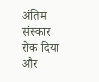अंतिम संस्कार रोक दिया और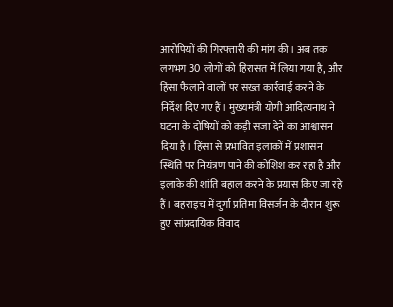आरोपियों की गिरफ्तारी की मांग की। अब तक लगभग 30 लोगों को हिरासत में लिया गया है, और हिंसा फैलाने वालों पर सख्त कार्रवाई करने के निर्देश दिए गए हैं। मुख्यमंत्री योगी आदित्यनाथ ने घटना के दोषियों को कड़ी सजा देने का आश्वासन दिया है। हिंसा से प्रभावित इलाकों में प्रशासन स्थिति पर नियंत्रण पाने की कोशिश कर रहा है और इलाके की शांति बहाल करने के प्रयास किए जा रहे हैं। बहराइच में दुर्गा प्रतिमा विसर्जन के दौरान शुरू हुए सांप्रदायिक विवाद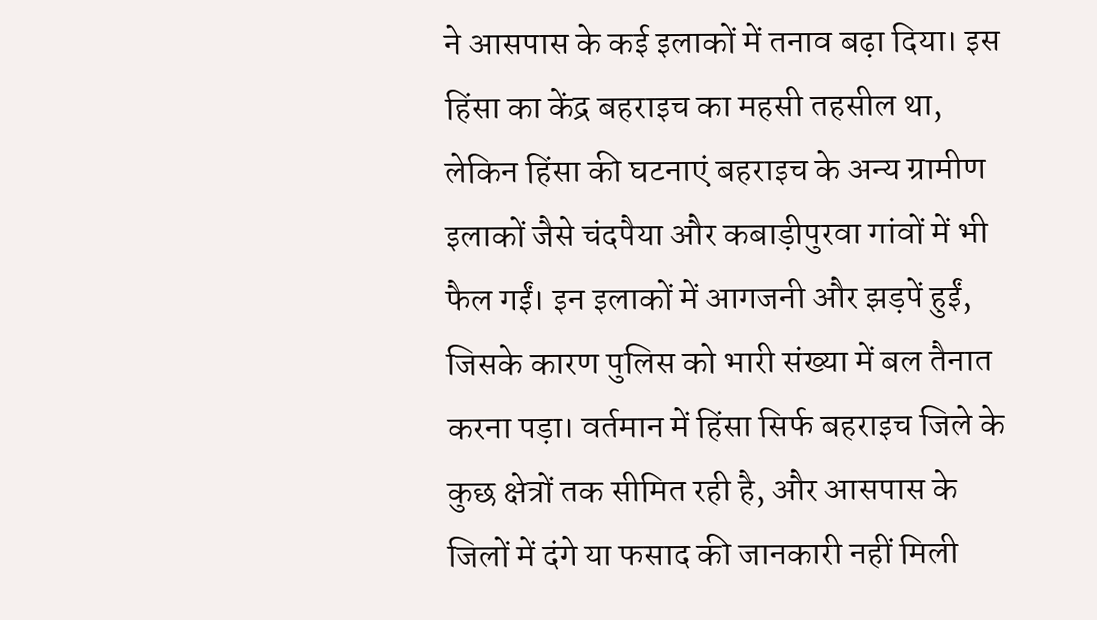ने आसपास के कई इलाकों में तनाव बढ़ा दिया। इस हिंसा का केंद्र बहराइच का महसी तहसील था, लेकिन हिंसा की घटनाएं बहराइच के अन्य ग्रामीण इलाकों जैसे चंदपैया और कबाड़ीपुरवा गांवों में भी फैल गईं। इन इलाकों में आगजनी और झड़पें हुईं, जिसके कारण पुलिस को भारी संख्या में बल तैनात करना पड़ा। वर्तमान में हिंसा सिर्फ बहराइच जिले के कुछ क्षेत्रों तक सीमित रही है, और आसपास के जिलों में दंगे या फसाद की जानकारी नहीं मिली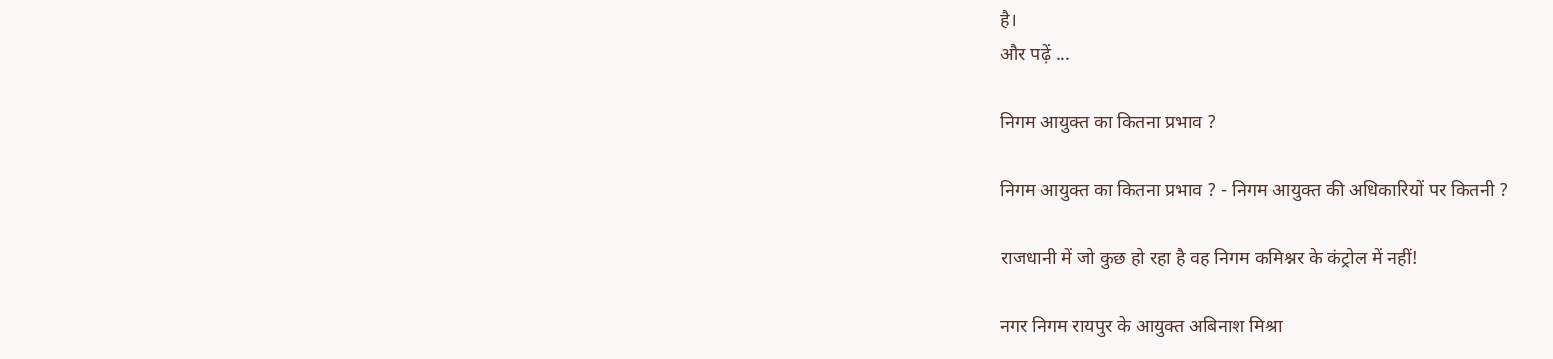है।
और पढ़ें ...

निगम आयुक्त का कितना प्रभाव ?

निगम आयुक्त का कितना प्रभाव ? - निगम आयुक्त की अधिकारियों पर कितनी ?

राजधानी में जो कुछ हो रहा है वह निगम कमिश्नर के कंट्रोल में नहीं!

नगर निगम रायपुर के आयुक्त अबिनाश मिश्रा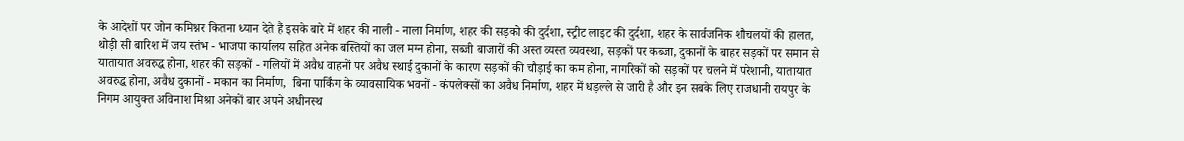के आदेशों पर जोन कमिश्नर कितना ध्यान देते हैं इसके बारे में शहर की नाली - नाला निर्माण, शहर की सड़को की दुर्दशा, स्ट्रीट लाइट की दुर्दशा, शहर के सार्वजनिक शौचलयों की हालत, थोड़ी सी बारिश में जय स्तंभ - भाजपा कार्यालय सहित अनेक बस्तियों का जल मग्न होना, सब्जी बाजारों की अस्त व्यस्त व्यवस्था, सड़कों पर कब्जा, दुकानों के बाहर सड़कों पर समान से यातायात अवरुद्ध होना, शहर की सड़कों - गलियों में अवैध वाहनों पर अवैध स्थाई दुकानों के कारण सड़कों की चौड़ाई का कम होना, नागरिकों को सड़कों पर चलने में परेशानी, यातायात अवरुद्ध होना, अवैध दुकानों - मकान का निर्माण,  बिना पार्किंग के व्यावसायिक भवनों - कंपलेक्सों का अवैध निर्माण, शहर में धड़ल्ले से जारी है और इन सबके लिए राजधानी रायपुर के निगम आयुक्त अविनाश मिश्रा अनेकों बार अपने अधीनस्थ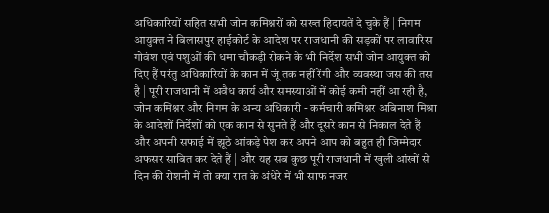अधिकारियों सहित सभी जोन कमिश्नरों को सख्त हिदायतें दे चुके हैं | निगम आयुक्त ने बिलासपुर हाईकोर्ट के आदेश पर राजधानी की सड़कों पर लावारिस गोवंश एवं पशुओं की धमा चौकड़ी रोकने के भी निर्देश सभी जोन आयुक्त को दिए हैं परंतु अधिकारियों के कान में जूं तक नहीं रेंगी और व्यवस्था जस की तस है | पूरी राजधानी में अवैध कार्य और समस्याओं में कोई कमी नहीं आ रही है, जोन कमिश्नर और निगम के अन्य अधिकारी - कर्मचारी कमिश्नर अबिनाश मिश्रा के आदेशों निर्देशों को एक कान से सुनते हैं और दूसरे कान से निकाल देते हैं और अपनी सफाई में झूठे आंकड़े पेश कर अपने आप को बहुत ही जिम्मेदार अफसर साबित कर देते हैं | और यह सब कुछ पूरी राजधानी में खुली आंखों से दिन की रोशनी में तो क्या रात के अंधेरे में भी साफ नजर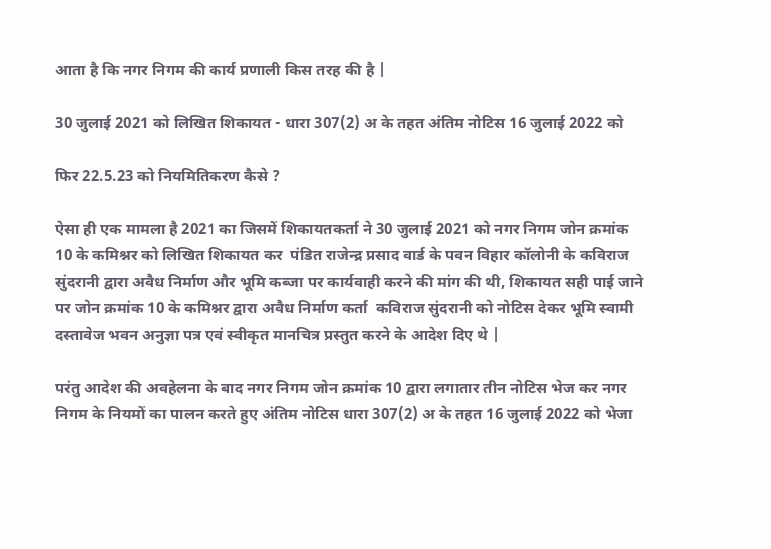आता है कि नगर निगम की कार्य प्रणाली किस तरह की है |

30 जुलाई 2021 को लिखित शिकायत - धारा 307(2) अ के तहत अंतिम नोटिस 16 जुलाई 2022 को

फिर 22.5.23 को नियमितिकरण कैसे ?

ऐसा ही एक मामला है 2021 का जिसमें शिकायतकर्ता ने 30 जुलाई 2021 को नगर निगम जोन क्रमांक 10 के कमिश्नर को लिखित शिकायत कर  पंडित राजेन्द्र प्रसाद वार्ड के पवन विहार कॉलोनी के कविराज सुंदरानी द्वारा अवैध निर्माण और भूमि कब्जा पर कार्यवाही करने की मांग की थी, शिकायत सही पाई जाने पर जोन क्रमांक 10 के कमिश्नर द्वारा अवैध निर्माण कर्ता  कविराज सुंदरानी को नोटिस देकर भूमि स्वामी दस्तावेज भवन अनुज्ञा पत्र एवं स्वीकृत मानचित्र प्रस्तुत करने के आदेश दिए थे |

परंतु आदेश की अवहेलना के बाद नगर निगम जोन क्रमांक 10 द्वारा लगातार तीन नोटिस भेज कर नगर निगम के नियमों का पालन करते हुए अंतिम नोटिस धारा 307(2) अ के तहत 16 जुलाई 2022 को भेजा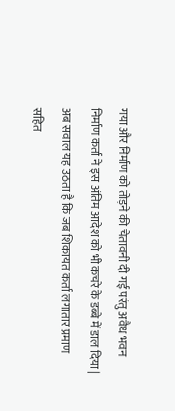गया और निर्माण को तोड़ने की चेतावनी दी गई परंतु अवैध भवन निर्माण कर्ता ने इस अंतिम आदेश को भी कचरे के डब्बे में डाल दिया | अब सवाल यह उठता है कि जब शिकायत कर्ता लगातार प्रमाण सहित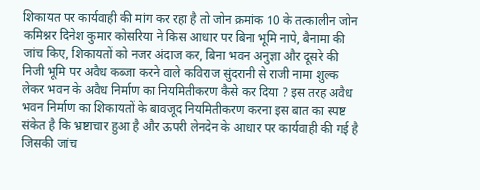शिकायत पर कार्यवाही की मांग कर रहा है तो जोन क्रमांक 10 के तत्कालीन जोन कमिश्नर दिनेश कुमार कोसरिया ने किस आधार पर बिना भूमि नापे, बैनामा की जांच किए, शिकायतों को नजर अंदाज कर, बिना भवन अनुज्ञा और दूसरे की निजी भूमि पर अवैध कब्जा करने वाले कविराज सुंदरानी से राजी नामा शुल्क लेकर भवन के अवैध निर्माण का नियमितीकरण कैसे कर दिया ? इस तरह अवैध भवन निर्माण का शिकायतों के बावजूद नियमितीकरण करना इस बात का स्पष्ट संकेत है कि भ्रष्टाचार हुआ है और ऊपरी लेनदेन के आधार पर कार्यवाही की गई है जिसकी जांच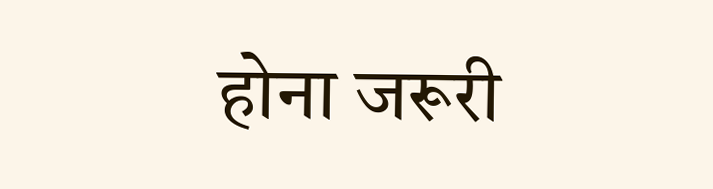होना जरूरी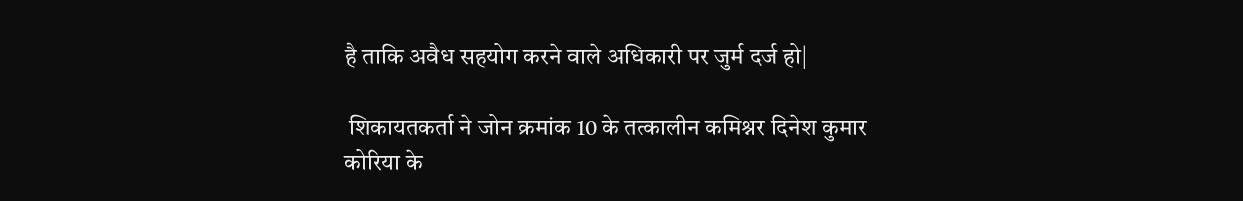है ताकि अवैध सहयोग करने वाले अधिकारी पर जुर्म दर्ज हो|

 शिकायतकर्ता ने जोन क्रमांक 10 के तत्कालीन कमिश्नर दिनेश कुमार कोरिया के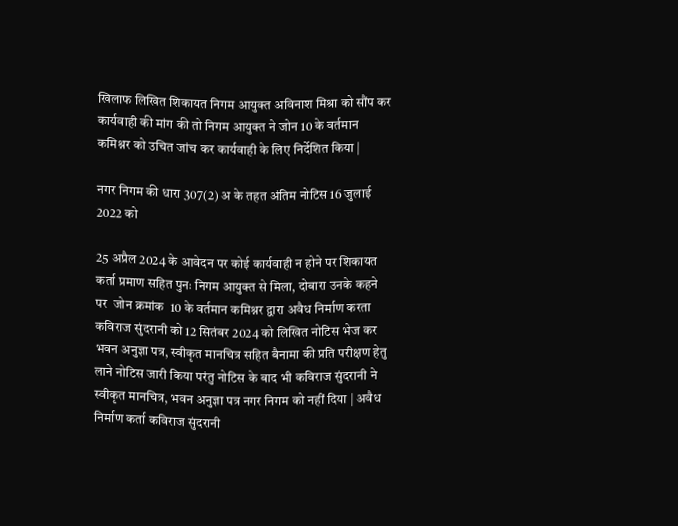खिलाफ लिखित शिकायत निगम आयुक्त अविनाश मिश्रा को सौंप कर कार्यवाही की मांग की तो निगम आयुक्त ने जोन 10 के वर्तमान कमिश्नर को उचित जांच कर कार्यवाही के लिए निर्देशित किया |

नगर निगम की धारा 307(2) अ के तहत अंतिम नोटिस 16 जुलाई 2022 को

25 अप्रैल 2024 के आवेदन पर कोई कार्यवाही न होने पर शिकायत कर्ता प्रमाण सहित पुनः निगम आयुक्त से मिला, दोबारा उनके कहने पर  जोन क्रमांक  10 के वर्तमान कमिश्नर द्वारा अवैध निर्माण करता कविराज सुंदरानी को 12 सितंबर 2024 को लिखित नोटिस भेज कर भवन अनुज्ञा पत्र, स्वीकृत मानचित्र सहित बैनामा की प्रति परीक्षण हेतु लाने नोटिस जारी किया परंतु नोटिस के बाद भी कविराज सुंदरानी ने स्वीकृत मानचित्र, भवन अनुज्ञा पत्र नगर निगम को नहीं दिया | अवैध निर्माण कर्ता कविराज सुंदरानी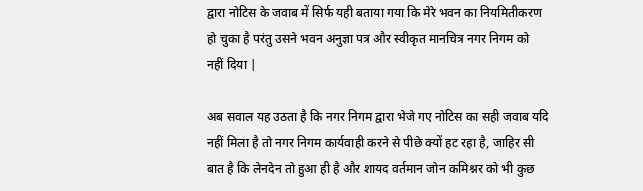द्वारा नोटिस के जवाब में सिर्फ यही बताया गया कि मेरे भवन का नियमितीकरण हो चुका है परंतु उसने भवन अनुज्ञा पत्र और स्वीकृत मानचित्र नगर निगम को नहीं दिया |

अब सवाल यह उठता है कि नगर निगम द्वारा भेजे गए नोटिस का सही जवाब यदि नहीं मिला है तो नगर निगम कार्यवाही करने से पीछे क्यों हट रहा है, जाहिर सी बात है कि लेनदेन तो हुआ ही है और शायद वर्तमान जोन कमिश्नर को भी कुछ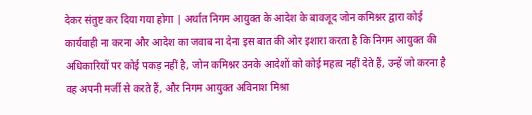देकर संतुष्ट कर दिया गया होगा | अर्थात निगम आयुक्त के आदेश के बावजूद जोन कमिश्नर द्वारा कोई कार्यवाही ना करना और आदेश का जवाब ना देना इस बात की ओर इशारा करता है कि निगम आयुक्त की अधिकारियों पर कोई पकड़ नहीं है, जोन कमिश्नर उनके आदेशों को कोई महत्व नहीं देते हैं, उन्हें जो करना है वह अपनी मर्जी से करते हैं, और निगम आयुक्त अविनाश मिश्रा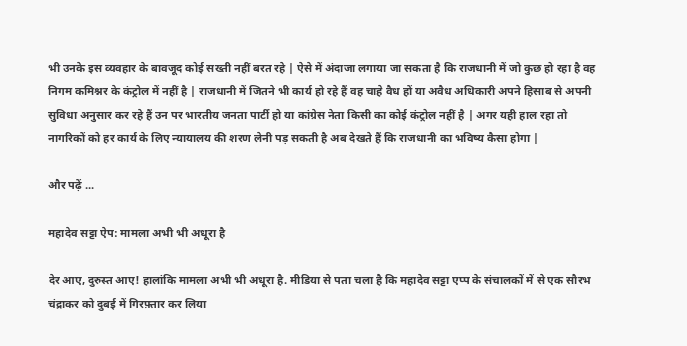भी उनके इस व्यवहार के बावजूद कोई सख्ती नहीं बरत रहे | ऐसे में अंदाजा लगाया जा सकता है कि राजधानी में जो कुछ हो रहा है वह निगम कमिश्नर के कंट्रोल में नहीं है | राजधानी में जितने भी कार्य हो रहे हैं वह चाहे वैध हों या अवैध अधिकारी अपने हिसाब से अपनी सुविधा अनुसार कर रहे हैं उन पर भारतीय जनता पार्टी हो या कांग्रेस नेता किसी का कोई कंट्रोल नहीं है | अगर यही हाल रहा तो नागरिकों को हर कार्य के लिए न्यायालय की शरण लेनी पड़ सकती है अब देखते हैं कि राजधानी का भविष्य कैसा होगा |

और पढ़ें ...

महादेव सट्टा ऐप: मामला अभी भी अधूरा है

देर आए, दुरुस्त आए! हालांकि मामला अभी भी अधूरा है. मीडिया से पता चला है कि महादेव सट्टा एप्प के संचालकों में से एक सौरभ चंद्राकर को दुबई में गिरफ़्तार कर लिया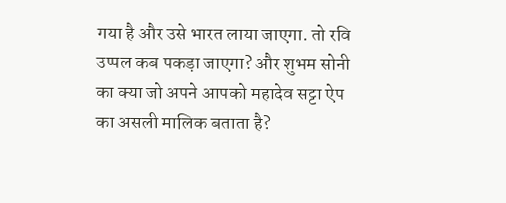गया है और उसे भारत लाया जाएगा. तो रवि उप्पल कब पकड़ा जाएगा? और शुभम सोनी का क्या जो अपने आपको महादेव सट्टा ऐप का असली मालिक बताता है?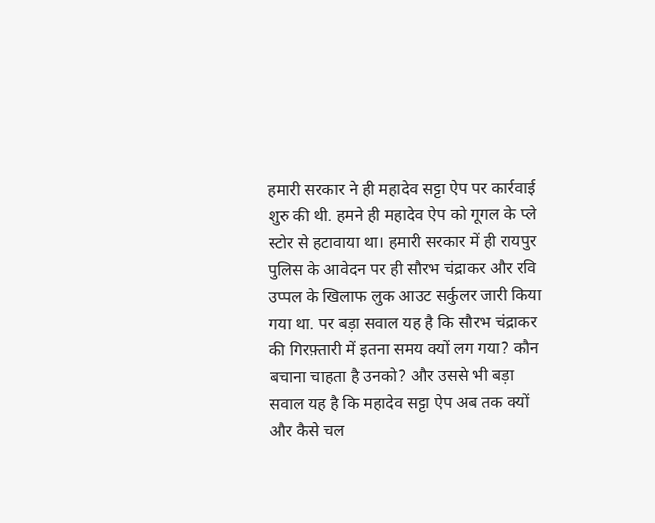हमारी सरकार ने ही महादेव सट्टा ऐप पर कार्रवाई शुरु की थी. हमने ही महादेव ऐप को गूगल के प्ले स्टोर से हटावाया था। हमारी सरकार में ही रायपुर पुलिस के आवेदन पर ही सौरभ चंद्राकर और रवि उप्पल के खिलाफ लुक आउट सर्कुलर जारी किया गया था. पर बड़ा सवाल यह है कि सौरभ चंद्राकर की गिरफ़्तारी में इतना समय क्यों लग गया? कौन बचाना चाहता है उनको? और उससे भी बड़ा सवाल यह है कि महादेव सट्टा ऐप अब तक क्यों और कैसे चल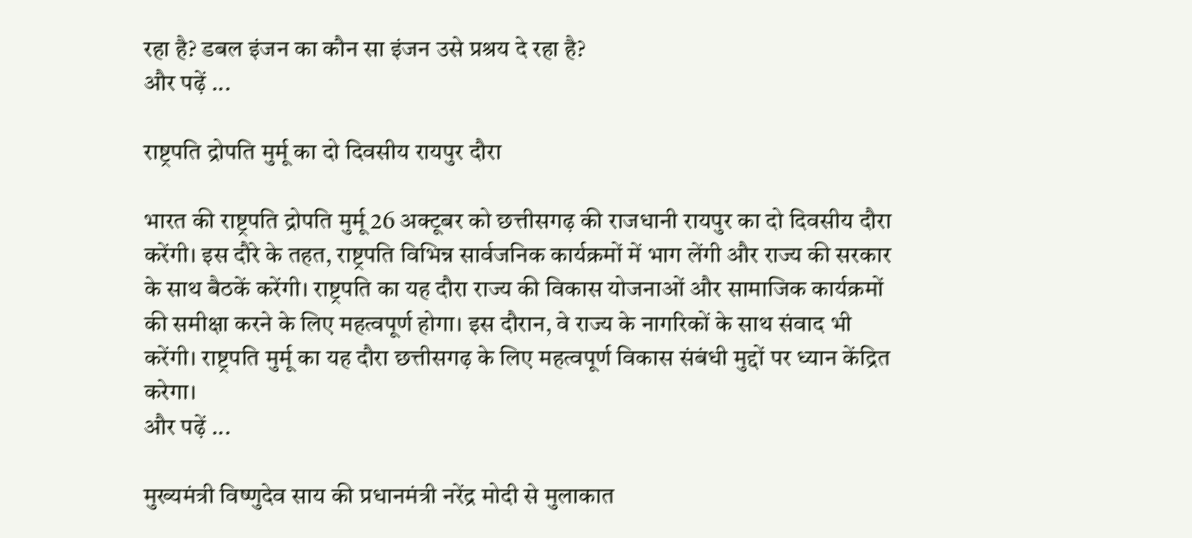रहा है? डबल इंजन का कौन सा इंजन उसे प्रश्रय दे रहा है?
और पढ़ें ...

राष्ट्रपति द्रोपति मुर्मू का दो दिवसीय रायपुर दौरा

भारत की राष्ट्रपति द्रोपति मुर्मू 26 अक्टूबर को छत्तीसगढ़ की राजधानी रायपुर का दो दिवसीय दौरा करेंगी। इस दौरे के तहत, राष्ट्रपति विभिन्न सार्वजनिक कार्यक्रमों में भाग लेंगी और राज्य की सरकार के साथ बैठकें करेंगी। राष्ट्रपति का यह दौरा राज्य की विकास योजनाओं और सामाजिक कार्यक्रमों की समीक्षा करने के लिए महत्वपूर्ण होगा। इस दौरान, वे राज्य के नागरिकों के साथ संवाद भी करेंगी। राष्ट्रपति मुर्मू का यह दौरा छत्तीसगढ़ के लिए महत्वपूर्ण विकास संबंधी मुद्दों पर ध्यान केंद्रित करेगा।
और पढ़ें ...

मुख्यमंत्री विष्णुदेव साय की प्रधानमंत्री नरेंद्र मोदी से मुलाकात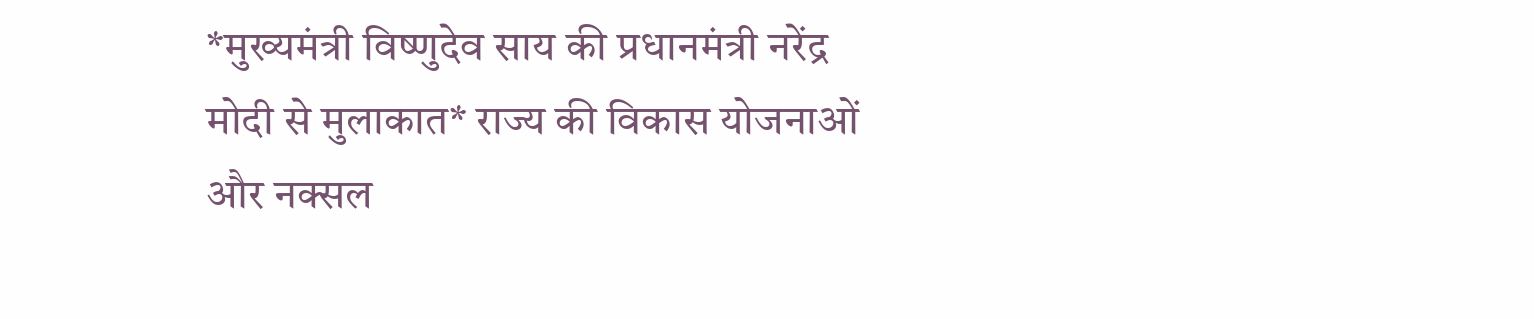*मुख्यमंत्री विष्णुदेव साय की प्रधानमंत्री नरेंद्र मोदी से मुलाकात* राज्य की विकास योजनाओं और नक्सल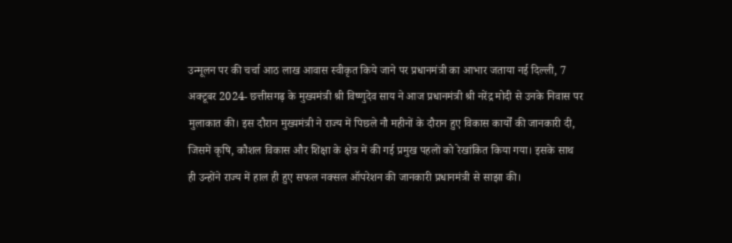उन्मूलन पर की चर्चा आठ लाख आवास स्वीकृत किये जाने पर प्रधानमंत्री का आभार जताया नई दिल्ली, 7 अक्टूबर 2024- छत्तीसगढ़ के मुख्यमंत्री श्री विष्णुदेव साय ने आज प्रधानमंत्री श्री नरेंद्र मोदी से उनके निवास पर मुलाकात की। इस दौरान मुख्यमंत्री ने राज्य में पिछले नौ महीनों के दौरान हुए विकास कार्यों की जानकारी दी, जिसमें कृषि, कौशल विकास और शिक्षा के क्षेत्र में की गई प्रमुख पहलों को रेखांकित किया गया। इसके साथ ही उन्होंने राज्य में हाल ही हुए सफल नक्सल ऑपरेशन की जानकारी प्रधानमंत्री से साझा की।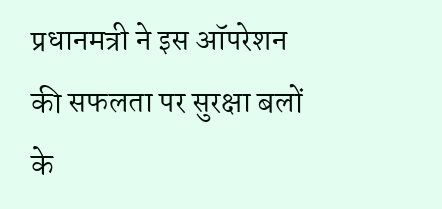प्रधानमत्री ने इस ऑपरेशन की सफलता पर सुरक्षा बलों के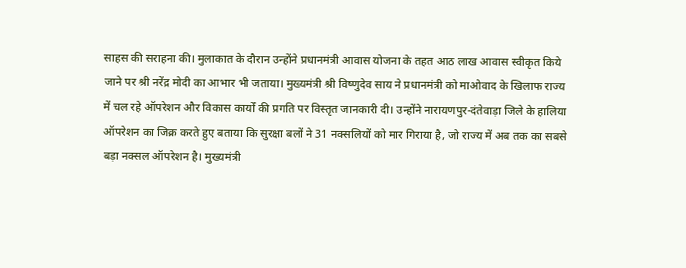साहस की सराहना की। मुलाकात के दौरान उन्होंने प्रधानमंत्री आवास योजना के तहत आठ लाख आवास स्वीकृत किये जाने पर श्री नरेंद्र मोदी का आभार भी जताया। मुख्यमंत्री श्री विष्णुदेव साय ने प्रधानमंत्री को माओवाद के खिलाफ राज्य में चल रहे ऑपरेशन और विकास कार्यों की प्रगति पर विस्तृत जानकारी दी। उन्होंने नारायणपुर-दंतेवाड़ा जिले के हालिया ऑपरेशन का जिक्र करते हुए बताया कि सुरक्षा बलों ने 31 नक्सलियों को मार गिराया है, जो राज्य में अब तक का सबसे बड़ा नक्सल ऑपरेशन है। मुख्यमंत्री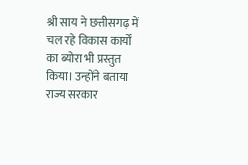श्री साय ने छत्तीसगढ़ में चल रहे विकास कार्यों का ब्योरा भी प्रस्तुत किया। उन्होंने बताया राज्य सरकार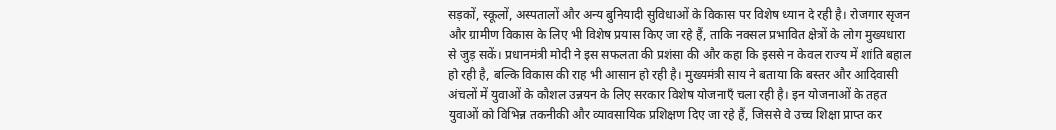सड़कों, स्कूलों, अस्पतालों और अन्य बुनियादी सुविधाओं के विकास पर विशेष ध्यान दे रही है। रोजगार सृजन और ग्रामीण विकास के लिए भी विशेष प्रयास किए जा रहे हैं, ताकि नक्सल प्रभावित क्षेत्रों के लोग मुख्यधारा से जुड़ सकें। प्रधानमंत्री मोदी ने इस सफलता की प्रशंसा की और कहा कि इससे न केवल राज्य में शांति बहाल हो रही है, बल्कि विकास की राह भी आसान हो रही है। मुख्यमंत्री साय ने बताया कि बस्तर और आदिवासी अंचलों में युवाओं के कौशल उन्नयन के लिए सरकार विशेष योजनाएँ चला रही है। इन योजनाओं के तहत युवाओं को विभिन्न तकनीकी और व्यावसायिक प्रशिक्षण दिए जा रहे हैं, जिससे वे उच्च शिक्षा प्राप्त कर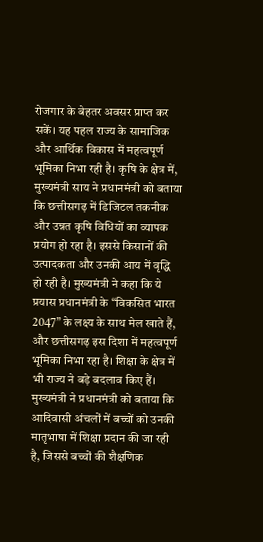रोजगार के बेहतर अवसर प्राप्त कर सकें। यह पहल राज्य के सामाजिक और आर्थिक विकास में महत्वपूर्ण भूमिका निभा रही है। कृषि के क्षेत्र में, मुख्यमंत्री साय ने प्रधानमंत्री को बताया कि छत्तीसगढ़ में डिजिटल तकनीक और उन्नत कृषि विधियों का व्यापक प्रयोग हो रहा है। इससे किसानों की उत्पादकता और उनकी आय में वृद्धि हो रही है। मुख्यमंत्री ने कहा कि ये प्रयास प्रधानमंत्री के “विकसित भारत 2047” के लक्ष्य के साथ मेल खाते हैं, और छत्तीसगढ़ इस दिशा में महत्वपूर्ण भूमिका निभा रहा है। शिक्षा के क्षेत्र में भी राज्य ने बड़े बदलाव किए हैं। मुख्यमंत्री ने प्रधानमंत्री को बताया कि आदिवासी अंचलों में बच्चों को उनकी मातृभाषा में शिक्षा प्रदान की जा रही है, जिससे बच्चों की शैक्षणिक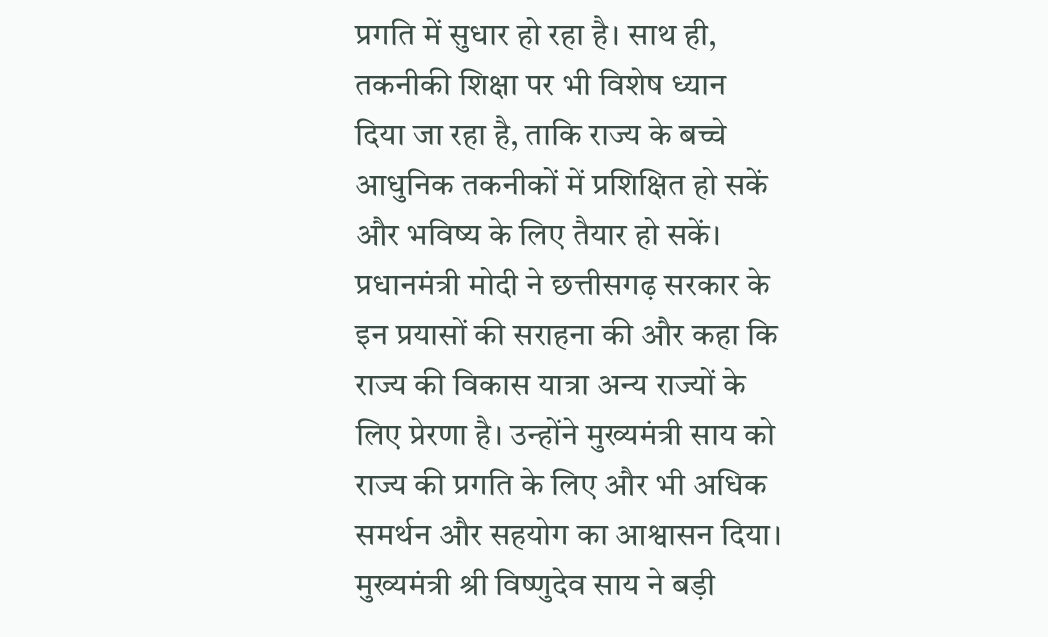प्रगति में सुधार हो रहा है। साथ ही, तकनीकी शिक्षा पर भी विशेष ध्यान दिया जा रहा है, ताकि राज्य के बच्चे आधुनिक तकनीकों में प्रशिक्षित हो सकें और भविष्य के लिए तैयार हो सकें। प्रधानमंत्री मोदी ने छत्तीसगढ़ सरकार के इन प्रयासों की सराहना की और कहा कि राज्य की विकास यात्रा अन्य राज्यों के लिए प्रेरणा है। उन्होंने मुख्यमंत्री साय को राज्य की प्रगति के लिए और भी अधिक समर्थन और सहयोग का आश्वासन दिया। मुख्यमंत्री श्री विष्णुदेव साय ने बड़ी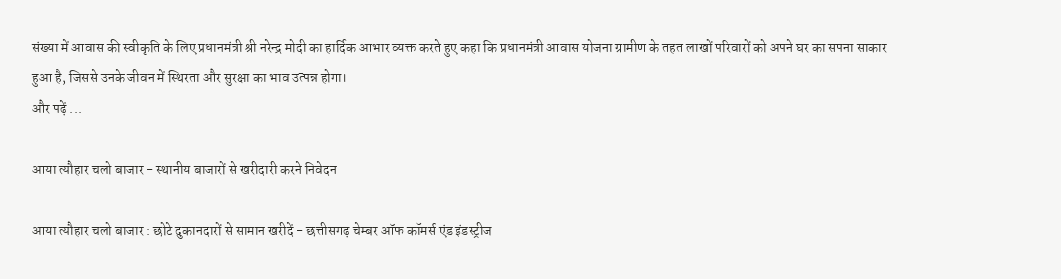संख्या में आवास की स्वीकृति के लिए प्रधानमंत्री श्री नरेन्द्र मोदी का हार्दिक आभार व्यक्त करते हुए कहा कि प्रधानमंत्री आवास योजना ग्रामीण के तहत लाखों परिवारों को अपने घर का सपना साकार हुआ है, जिससे उनके जीवन में स्थिरता और सुरक्षा का भाव उत्पन्न होगा।
और पढ़ें ...

आया त्यौहार चलो बाजार - स्थानीय बाजारों से खरीदारी करने निवेदन

आया त्यौहार चलो बाजार : छोटे दुकानदारों से सामान खरीदें - छत्तीसगढ़ चेम्बर ऑफ कॉमर्स एंड इंडस्ट्रीज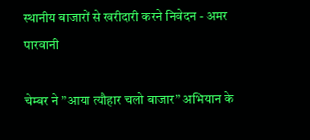स्थानीय बाजारों से खरीदारी करने निवेदन - अमर पारवानी

चेम्बर ने ”आया त्यौहार चलो बाजार” अभियान के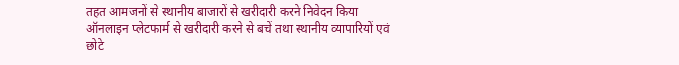तहत आमजनों से स्थानीय बाजारों से खरीदारी करने निवेदन किया
ऑनलाइन प्लेटफार्म से खरीदारी करने से बचें तथा स्थानीय व्यापारियों एवं
छोटे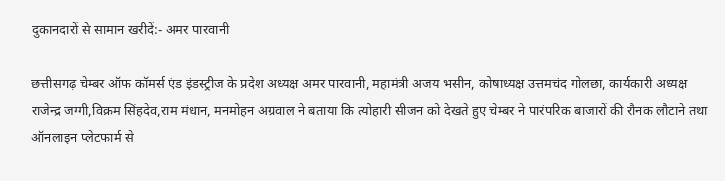दुकानदारों से सामान खरीदें:- अमर पारवानी

छत्तीसगढ़ चेम्बर ऑफ कॉमर्स एंड इंडस्ट्रीज के प्रदेश अध्यक्ष अमर पारवानी, महामंत्री अजय भसीन, कोषाध्यक्ष उत्तमचंद गोलछा, कार्यकारी अध्यक्ष राजेन्द्र जग्गी,विक्रम सिंहदेव,राम मंधान, मनमोहन अग्रवाल ने बताया कि त्योहारी सीजन को देखते हुए चेम्बर ने पारंपरिक बाजारों की रौनक लौटाने तथा ऑनलाइन प्लेटफार्म से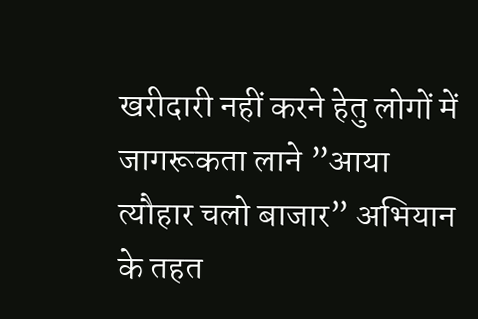खरीदारी नहीं करने हेतु लोगों में जागरूकता लाने ”आया त्यौहार चलो बाजार” अभियान के तहत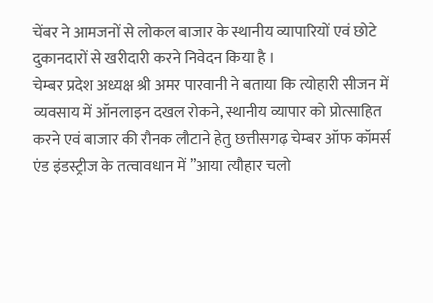चेंबर ने आमजनों से लोकल बाजार के स्थानीय व्यापारियों एवं छोटे दुकानदारों से खरीदारी करने निवेदन किया है ।
चेम्बर प्रदेश अध्यक्ष श्री अमर पारवानी ने बताया कि त्योहारी सीजन में व्यवसाय में ऑनलाइन दखल रोकने, स्थानीय व्यापार को प्रोत्साहित करने एवं बाजार की रौनक लौटाने हेतु छत्तीसगढ़ चेम्बर ऑफ कॉमर्स एंड इंडस्ट्रीज के तत्वावधान में ”आया त्यौहार चलो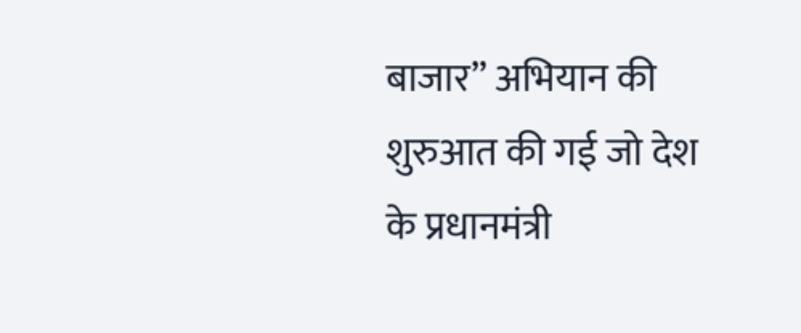बाजार” अभियान की शुरुआत की गई जो देश के प्रधानमंत्री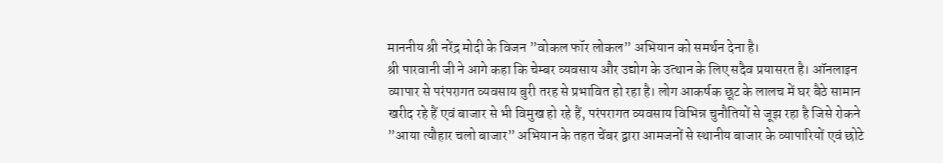माननीय श्री नरेंद्र मोदी के विजन ”वोकल फॉर लोकल” अभियान को समर्थन देना है।
श्री पारवानी जी ने आगे कहा कि चेम्बर व्यवसाय और उद्योग के उत्थान के लिए सदैव प्रयासरत है। ऑनलाइन व्यापार से परंपरागत व्यवसाय बुरी तरह से प्रभावित हो रहा है। लोग आकर्षक छूट के लालच में घर बैठे सामान खरीद रहे हैं एवं बाजार से भी विमुख हो रहे हैं, परंपरागत व्यवसाय विभिन्न चुनौतियों से जूझ रहा है जिसे रोकने ”आया त्यौहार चलो बाजार” अभियान के तहत चेंबर द्वारा आमजनों से स्थानीय बाजार के व्यापारियों एवं छोटे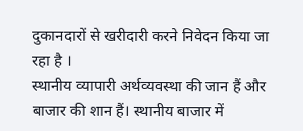दुकानदारों से खरीदारी करने निवेदन किया जा रहा है ।
स्थानीय व्यापारी अर्थव्यवस्था की जान हैं और बाजार की शान हैं। स्थानीय बाजार में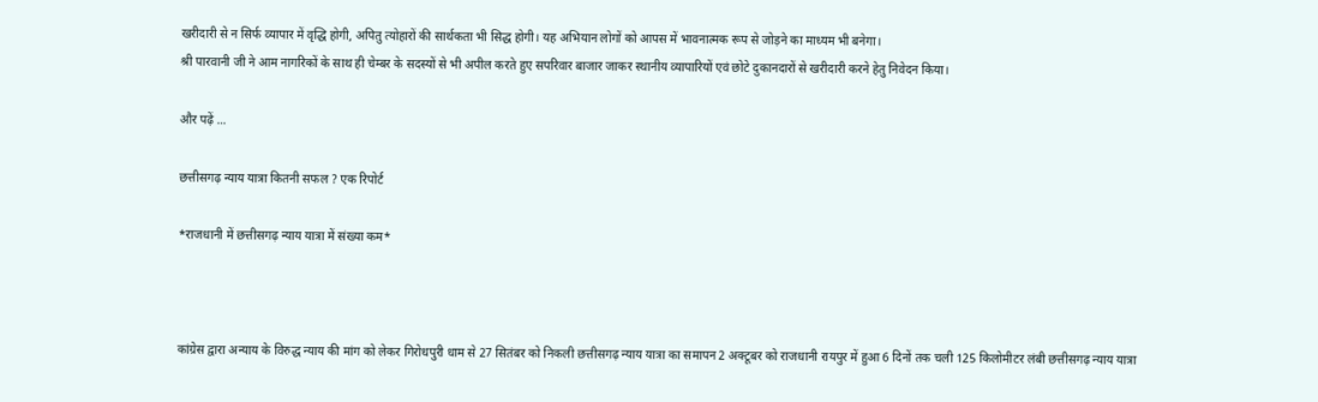खरीदारी से न सिर्फ व्यापार में वृद्धि होगी, अपितु त्योहारों की सार्थकता भी सिद्ध होगी। यह अभियान लोगों को आपस में भावनात्मक रूप से जोड़ने का माध्यम भी बनेगा।
श्री पारवानी जी ने आम नागरिकों के साथ ही चेम्बर के सदस्यों से भी अपील करते हुए सपरिवार बाजार जाकर स्थानीय व्यापारियों एवं छोटे दुकानदारों से खरीदारी करने हेतु निवेदन किया।

और पढ़ें ...

छत्तीसगढ़ न्याय यात्रा कितनी सफल ? एक रिपोर्ट

*राजधानी में छत्तीसगढ़ न्याय यात्रा में संख्या कम*



कांग्रेस द्वारा अन्याय के विरुद्ध न्याय की मांग को लेकर गिरोधपुरी धाम से 27 सितंबर को निकली छत्तीसगढ़ न्याय यात्रा का समापन 2 अक्टूबर को राजधानी रायपुर में हुआ 6 दिनों तक चली 125 किलोमीटर लंबी छत्तीसगढ़ न्याय यात्रा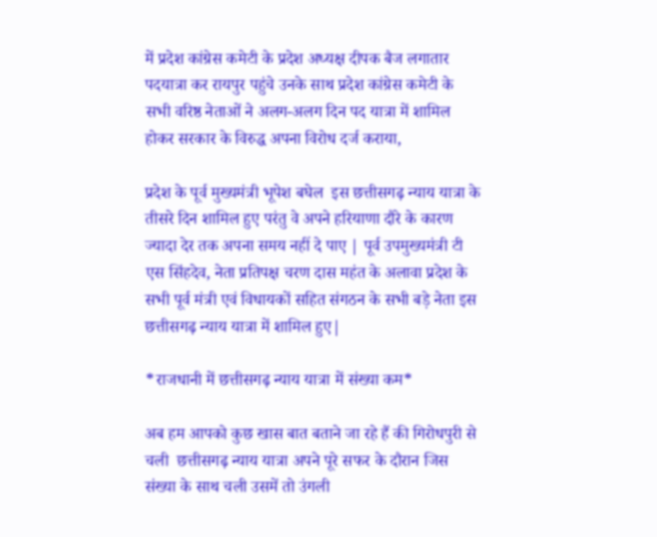में प्रदेश कांग्रेस कमेटी के प्रदेश अध्यक्ष दीपक बैज लगातार पदयात्रा कर रायपुर पहुंचे उनके साथ प्रदेश कांग्रेस कमेटी के सभी वरिष्ठ नेताओं ने अलग-अलग दिन पद यात्रा में शामिल होकर सरकार के विरुद्ध अपना विरोध दर्ज कराया,

प्रदेश के पूर्व मुख्यमंत्री भूपेश बघेल  इस छत्तीसगढ़ न्याय यात्रा के तीसरे दिन शामिल हुए परंतु वे अपने हरियाणा दौरे के कारण ज्यादा देर तक अपना समय नहीं दे पाए | पूर्व उपमुख्यमंत्री टी एस सिंहदेव, नेता प्रतिपक्ष चरण दास महंत के अलावा प्रदेश के सभी पूर्व मंत्री एवं विधायकों सहित संगठन के सभी बड़े नेता इस छत्तीसगढ़ न्याय यात्रा में शामिल हुए|

*राजधानी में छत्तीसगढ़ न्याय यात्रा में संख्या कम*

अब हम आपको कुछ खास बात बताने जा रहे हैं की गिरोधपुरी से चली  छत्तीसगढ़ न्याय यात्रा अपने पूरे सफर के दौरान जिस संख्या के साथ चली उसमें तो उंगली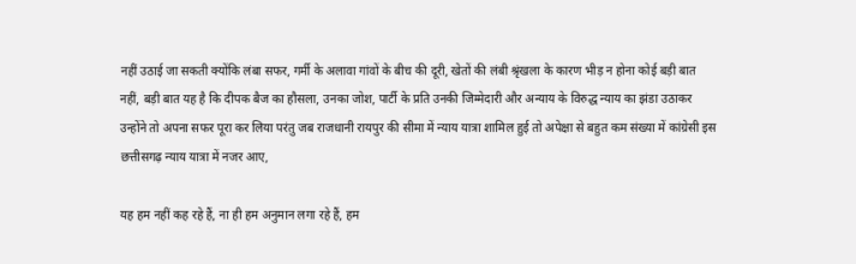नहीं उठाई जा सकती क्योंकि लंबा सफर, गर्मी के अलावा गांवों के बीच की दूरी, खेतों की लंबी श्रृंखला के कारण भीड़ न होना कोई बड़ी बात नहीं, बड़ी बात यह है कि दीपक बैज का हौसला, उनका जोश, पार्टी के प्रति उनकी जिम्मेदारी और अन्याय के विरुद्ध न्याय का झंडा उठाकर उन्होंने तो अपना सफर पूरा कर लिया परंतु जब राजधानी रायपुर की सीमा में न्याय यात्रा शामिल हुई तो अपेक्षा से बहुत कम संख्या में कांग्रेसी इस छत्तीसगढ़ न्याय यात्रा में नजर आए,

यह हम नहीं कह रहे हैं, ना ही हम अनुमान लगा रहे हैं, हम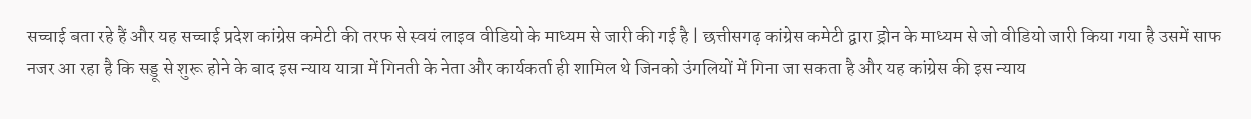सच्चाई बता रहे हैं और यह सच्चाई प्रदेश कांग्रेस कमेटी की तरफ से स्वयं लाइव वीडियो के माध्यम से जारी की गई है | छत्तीसगढ़ कांग्रेस कमेटी द्वारा ड्रोन के माध्यम से जो वीडियो जारी किया गया है उसमें साफ नजर आ रहा है कि सड्डू से शुरू होने के बाद इस न्याय यात्रा में गिनती के नेता और कार्यकर्ता ही शामिल थे जिनको उंगलियों में गिना जा सकता है और यह कांग्रेस की इस न्याय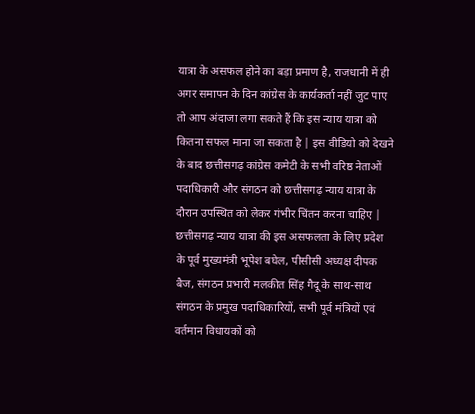यात्रा के असफल होने का बड़ा प्रमाण है, राजधानी में ही अगर समापन के दिन कांग्रेस के कार्यकर्ता नहीं जुट पाए तो आप अंदाजा लगा सकते हैं कि इस न्याय यात्रा को कितना सफल माना जा सकता है | इस वीडियो को देखने के बाद छत्तीसगढ़ कांग्रेस कमेटी के सभी वरिष्ठ नेताओं पदाधिकारी और संगठन को छत्तीसगढ़ न्याय यात्रा के दौरान उपस्थित को लेकर गंभीर चिंतन करना चाहिए | छत्तीसगढ़ न्याय यात्रा की इस असफलता के लिए प्रदेश के पूर्व मुख्यमंत्री भूपेश बघेल, पीसीसी अध्यक्ष दीपक बैज, संगठन प्रभारी मलकीत सिंह गैदू के साथ-साथ संगठन के प्रमुख पदाधिकारियों, सभी पूर्व मंत्रियों एवं वर्तमान विधायकों को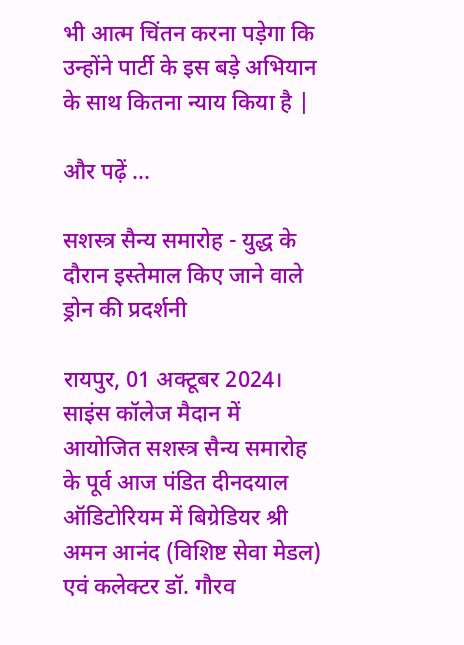भी आत्म चिंतन करना पड़ेगा कि उन्होंने पार्टी के इस बड़े अभियान के साथ कितना न्याय किया है |

और पढ़ें ...

सशस्त्र सैन्य समारोह - युद्ध के दौरान इस्तेमाल किए जाने वाले ड्रोन की प्रदर्शनी

रायपुर, 01 अक्टूबर 2024। साइंस कॉलेज मैदान में आयोजित सशस्त्र सैन्य समारोह के पूर्व आज पंडित दीनदयाल ऑडिटोरियम में बिग्रेडियर श्री अमन आनंद (विशिष्ट सेवा मेडल) एवं कलेक्टर डॉ. गौरव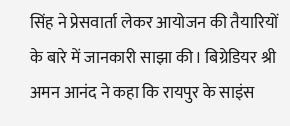सिंह ने प्रेसवार्ता लेकर आयोजन की तैयारियों के बारे में जानकारी साझा की। बिग्रेडियर श्री अमन आनंद ने कहा कि रायपुर के साइंस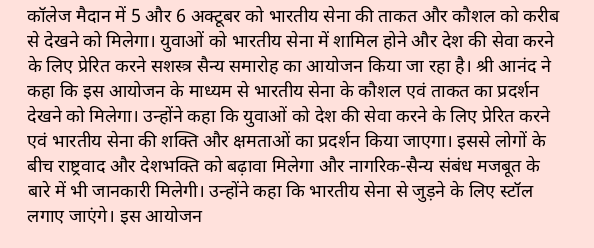कॉलेज मैदान में 5 और 6 अक्टूबर को भारतीय सेना की ताकत और कौशल को करीब से देखने को मिलेगा। युवाओं को भारतीय सेना में शामिल होने और देश की सेवा करने के लिए प्रेरित करने सशस्त्र सैन्य समारोह का आयोजन किया जा रहा है। श्री आनंद ने कहा कि इस आयोजन के माध्यम से भारतीय सेना के कौशल एवं ताकत का प्रदर्शन देखने को मिलेगा। उन्होंने कहा कि युवाओं को देश की सेवा करने के लिए प्रेरित करने एवं भारतीय सेना की शक्ति और क्षमताओं का प्रदर्शन किया जाएगा। इससे लोगों के बीच राष्ट्रवाद और देशभक्ति को बढ़ावा मिलेगा और नागरिक-सैन्य संबंध मजबूत के बारे में भी जानकारी मिलेगी। उन्होंने कहा कि भारतीय सेना से जुड़ने के लिए स्टॉल लगाए जाएंगे। इस आयोजन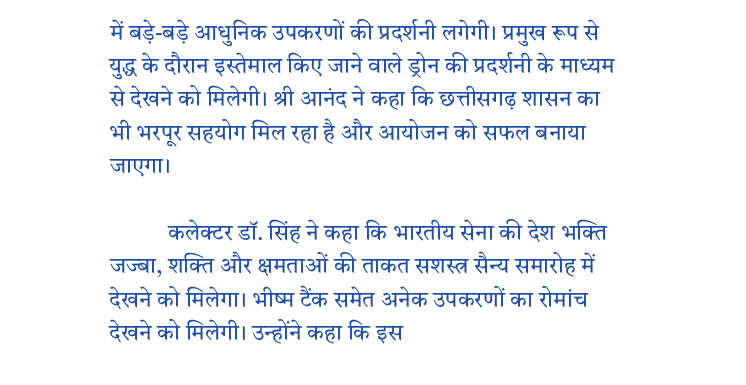में बड़े-बड़े आधुनिक उपकरणों की प्रदर्शनी लगेगी। प्रमुख रूप से युद्ध के दौरान इस्तेमाल किए जाने वाले ड्रोन की प्रदर्शनी के माध्यम से देखने को मिलेगी। श्री आनंद ने कहा कि छत्तीसगढ़ शासन का भी भरपूर सहयोग मिल रहा है और आयोजन को सफल बनाया जाएगा।

            कलेक्टर डॉ. सिंह ने कहा कि भारतीय सेना की देश भक्ति जज्बा, शक्ति और क्षमताओं की ताकत सशस्त्र सैन्य समारोह में देखने को मिलेगा। भीष्म टैंक समेत अनेक उपकरणों का रोमांच देखने को मिलेगी। उन्होंने कहा कि इस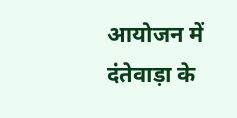आयोजन में दंतेवाड़ा के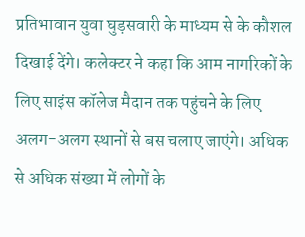प्रतिभावान युवा घुड़सवारी के माध्यम से के कौशल दिखाई देंगे। कलेक्टर ने कहा कि आम नागरिकों के लिए साइंस कॉलेज मैदान तक पहुंचने के लिए अलग-अलग स्थानों से बस चलाए जाएंगे। अधिक से अधिक संख्या में लोगों के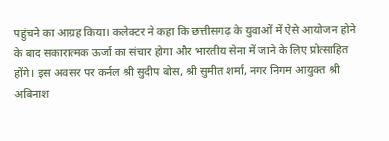पहुंचने का आग्रह किया। कलेक्टर ने कहा कि छत्तीसगढ़ के युवाओं में ऐसे आयोजन होने के बाद सकारात्मक ऊर्जा का संचार होगा और भारतीय सेना में जाने के लिए प्रोत्साहित होंगे। इस अवसर पर कर्नल श्री सुदीप बोस, श्री सुमीत शर्मा, नगर निगम आयुक्त श्री अबिनाश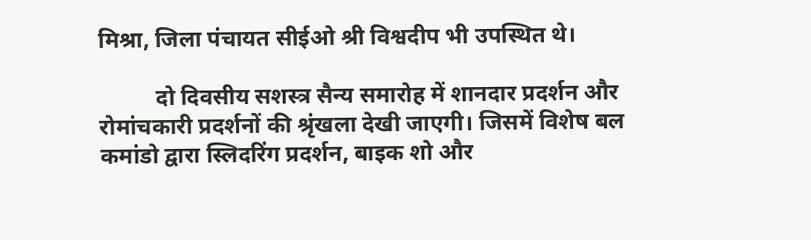मिश्रा, जिला पंचायत सीईओ श्री विश्वदीप भी उपस्थित थे।

          दो दिवसीय सशस्त्र सैन्य समारोह में शानदार प्रदर्शन और रोमांचकारी प्रदर्शनों की श्रृंखला देखी जाएगी। जिसमें विशेष बल कमांडो द्वारा स्लिदरिंग प्रदर्शन, बाइक शो और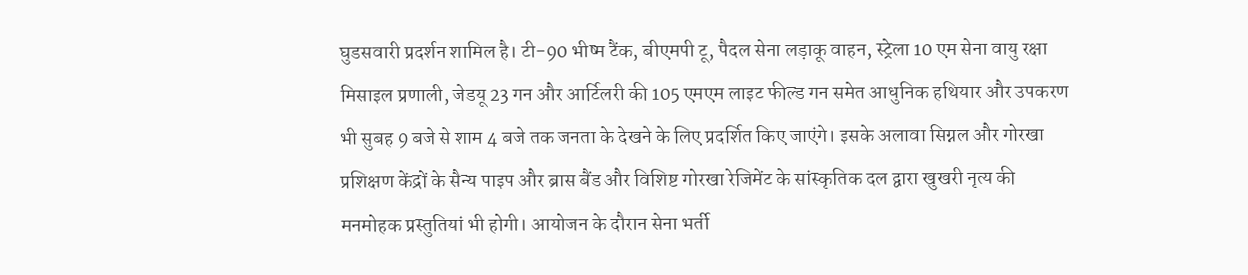घुडसवारी प्रदर्शन शामिल है। टी-90 भीष्म टैंक, बीएमपी टू, पैदल सेना लड़ाकू वाहन, स्ट्रेला 10 एम सेना वायु रक्षा मिसाइल प्रणाली, जेडयू 23 गन और आर्टिलरी की 105 एमएम लाइट फील्ड गन समेत आधुनिक हथियार और उपकरण भी सुबह 9 बजे से शाम 4 बजे तक जनता के देखने के लिए प्रदर्शित किए जाएंगे। इसके अलावा सिग्नल और गोरखा प्रशिक्षण केंद्रों के सैन्य पाइप और ब्रास बैंड और विशिष्ट गोरखा रेजिमेंट के सांस्कृतिक दल द्वारा खुखरी नृत्य की मनमोहक प्रस्तुतियां भी होगी। आयोजन के दौरान सेना भर्ती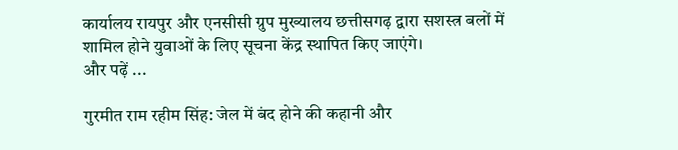कार्यालय रायपुर और एनसीसी ग्रुप मुख्यालय छत्तीसगढ़ द्वारा सशस्त्र बलों में शामिल होने युवाओं के लिए सूचना केंद्र स्थापित किए जाएंगे।
और पढ़ें ...

गुरमीत राम रहीम सिंह: जेल में बंद होने की कहानी और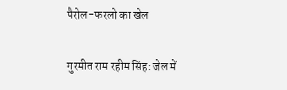पैरोल-फरलो का खेल

गुरमीत राम रहीम सिंह: जेल में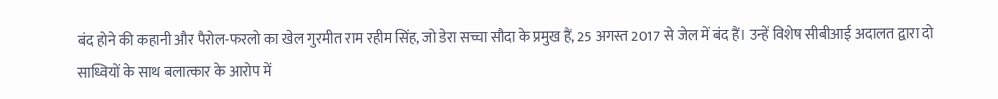बंद होने की कहानी और पैरोल-फरलो का खेल गुरमीत राम रहीम सिंह, जो डेरा सच्चा सौदा के प्रमुख हैं, 25 अगस्त 2017 से जेल में बंद हैं। उन्हें विशेष सीबीआई अदालत द्वारा दो साध्वियों के साथ बलात्कार के आरोप में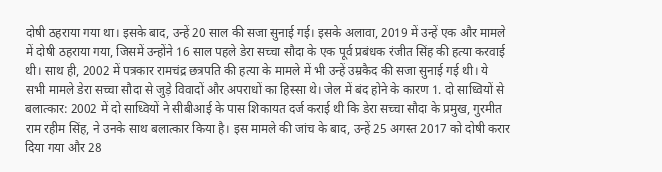दोषी ठहराया गया था। इसके बाद, उन्हें 20 साल की सजा सुनाई गई। इसके अलावा, 2019 में उन्हें एक और मामले में दोषी ठहराया गया, जिसमें उन्होंने 16 साल पहले डेरा सच्चा सौदा के एक पूर्व प्रबंधक रंजीत सिंह की हत्या करवाई थी। साथ ही, 2002 में पत्रकार रामचंद्र छत्रपति की हत्या के मामले में भी उन्हें उम्रकैद की सजा सुनाई गई थी। ये सभी मामले डेरा सच्चा सौदा से जुड़े विवादों और अपराधों का हिस्सा थे। जेल में बंद होने के कारण 1. दो साध्वियों से बलात्कार: 2002 में दो साध्वियों ने सीबीआई के पास शिकायत दर्ज कराई थी कि डेरा सच्चा सौदा के प्रमुख, गुरमीत राम रहीम सिंह, ने उनके साथ बलात्कार किया है। इस मामले की जांच के बाद, उन्हें 25 अगस्त 2017 को दोषी करार दिया गया और 28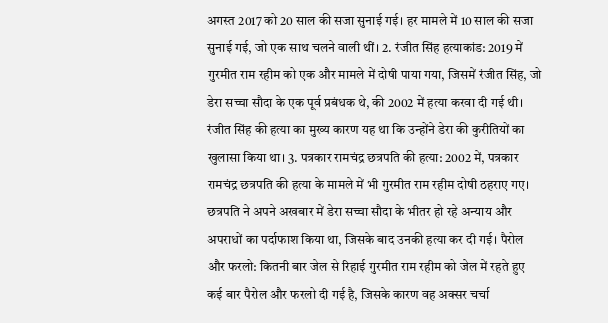अगस्त 2017 को 20 साल की सजा सुनाई गई। हर मामले में 10 साल की सजा सुनाई गई, जो एक साथ चलने वाली थीं। 2. रंजीत सिंह हत्याकांड: 2019 में गुरमीत राम रहीम को एक और मामले में दोषी पाया गया, जिसमें रंजीत सिंह, जो डेरा सच्चा सौदा के एक पूर्व प्रबंधक थे, की 2002 में हत्या करवा दी गई थी। रंजीत सिंह की हत्या का मुख्य कारण यह था कि उन्होंने डेरा की कुरीतियों का खुलासा किया था। 3. पत्रकार रामचंद्र छत्रपति की हत्या: 2002 में, पत्रकार रामचंद्र छत्रपति की हत्या के मामले में भी गुरमीत राम रहीम दोषी ठहराए गए। छत्रपति ने अपने अखबार में डेरा सच्चा सौदा के भीतर हो रहे अन्याय और अपराधों का पर्दाफाश किया था, जिसके बाद उनकी हत्या कर दी गई। पैरोल और फरलो: कितनी बार जेल से रिहाई गुरमीत राम रहीम को जेल में रहते हुए कई बार पैरोल और फरलो दी गई है, जिसके कारण वह अक्सर चर्चा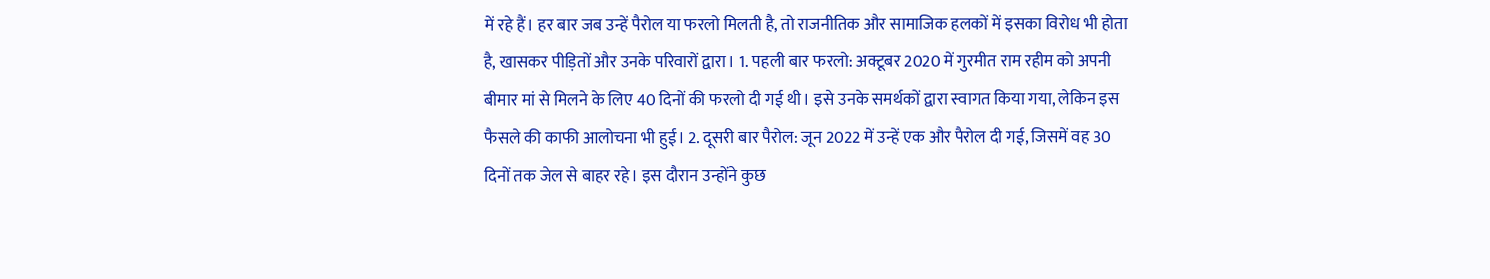में रहे हैं। हर बार जब उन्हें पैरोल या फरलो मिलती है, तो राजनीतिक और सामाजिक हलकों में इसका विरोध भी होता है, खासकर पीड़ितों और उनके परिवारों द्वारा। 1. पहली बार फरलो: अक्टूबर 2020 में गुरमीत राम रहीम को अपनी बीमार मां से मिलने के लिए 40 दिनों की फरलो दी गई थी। इसे उनके समर्थकों द्वारा स्वागत किया गया, लेकिन इस फैसले की काफी आलोचना भी हुई। 2. दूसरी बार पैरोल: जून 2022 में उन्हें एक और पैरोल दी गई, जिसमें वह 30 दिनों तक जेल से बाहर रहे। इस दौरान उन्होंने कुछ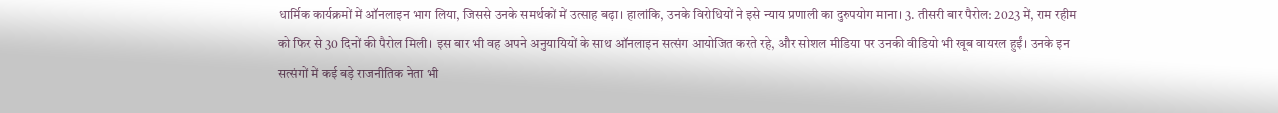धार्मिक कार्यक्रमों में ऑनलाइन भाग लिया, जिससे उनके समर्थकों में उत्साह बढ़ा। हालांकि, उनके विरोधियों ने इसे न्याय प्रणाली का दुरुपयोग माना। 3. तीसरी बार पैरोल: 2023 में, राम रहीम को फिर से 30 दिनों की पैरोल मिली। इस बार भी वह अपने अनुयायियों के साथ ऑनलाइन सत्संग आयोजित करते रहे, और सोशल मीडिया पर उनकी वीडियो भी खूब वायरल हुईं। उनके इन सत्संगों में कई बड़े राजनीतिक नेता भी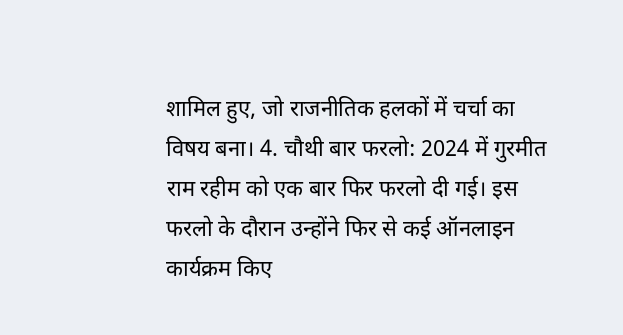शामिल हुए, जो राजनीतिक हलकों में चर्चा का विषय बना। 4. चौथी बार फरलो: 2024 में गुरमीत राम रहीम को एक बार फिर फरलो दी गई। इस फरलो के दौरान उन्होंने फिर से कई ऑनलाइन कार्यक्रम किए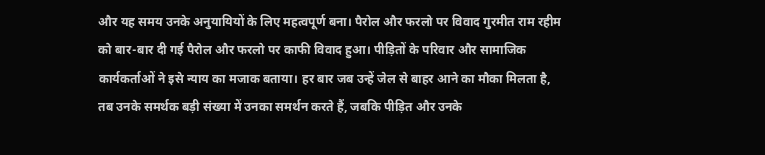और यह समय उनके अनुयायियों के लिए महत्वपूर्ण बना। पैरोल और फरलो पर विवाद गुरमीत राम रहीम को बार-बार दी गई पैरोल और फरलो पर काफी विवाद हुआ। पीड़ितों के परिवार और सामाजिक कार्यकर्ताओं ने इसे न्याय का मजाक बताया। हर बार जब उन्हें जेल से बाहर आने का मौका मिलता है, तब उनके समर्थक बड़ी संख्या में उनका समर्थन करते हैं, जबकि पीड़ित और उनके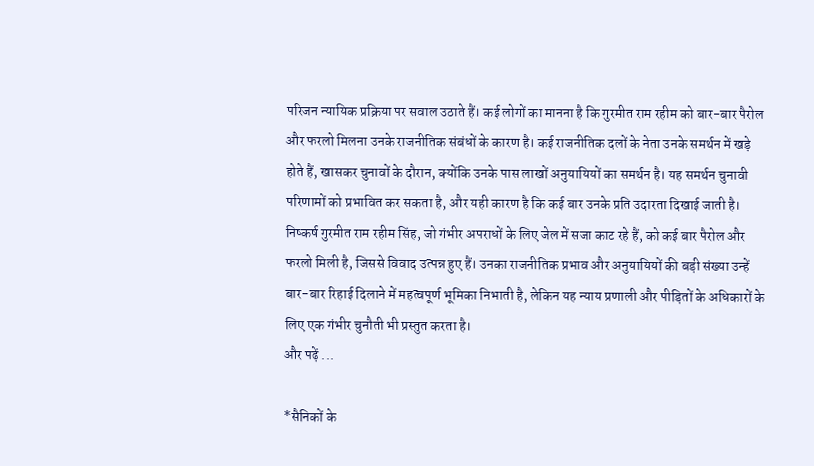परिजन न्यायिक प्रक्रिया पर सवाल उठाते हैं। कई लोगों का मानना है कि गुरमीत राम रहीम को बार-बार पैरोल और फरलो मिलना उनके राजनीतिक संबंधों के कारण है। कई राजनीतिक दलों के नेता उनके समर्थन में खड़े होते हैं, खासकर चुनावों के दौरान, क्योंकि उनके पास लाखों अनुयायियों का समर्थन है। यह समर्थन चुनावी परिणामों को प्रभावित कर सकता है, और यही कारण है कि कई बार उनके प्रति उदारता दिखाई जाती है। निष्कर्ष गुरमीत राम रहीम सिंह, जो गंभीर अपराधों के लिए जेल में सजा काट रहे हैं, को कई बार पैरोल और फरलो मिली है, जिससे विवाद उत्पन्न हुए हैं। उनका राजनीतिक प्रभाव और अनुयायियों की बड़ी संख्या उन्हें बार-बार रिहाई दिलाने में महत्वपूर्ण भूमिका निभाती है, लेकिन यह न्याय प्रणाली और पीड़ितों के अधिकारों के लिए एक गंभीर चुनौती भी प्रस्तुत करता है।
और पढ़ें ...

*सैनिकों के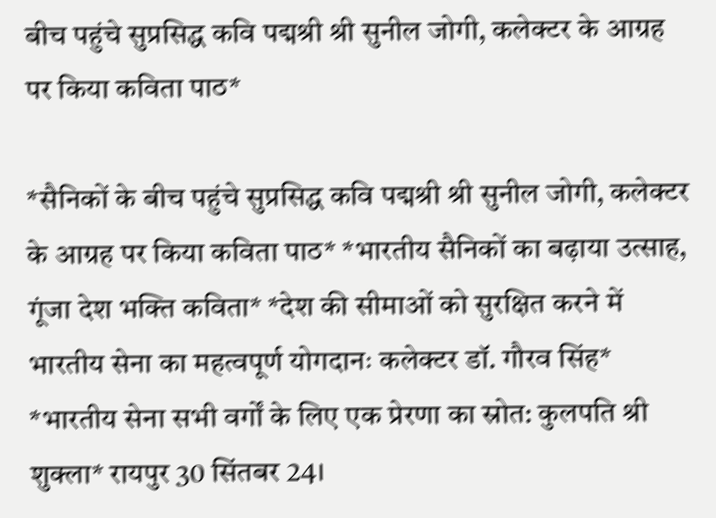बीच पहुंचे सुप्रसिद्ध कवि पद्मश्री श्री सुनील जोगी, कलेक्टर के आग्रह पर किया कविता पाठ*

*सैनिकों के बीच पहुंचे सुप्रसिद्ध कवि पद्मश्री श्री सुनील जोगी, कलेक्टर के आग्रह पर किया कविता पाठ* *भारतीय सैनिकों का बढ़ाया उत्साह, गूंजा देश भक्ति कविता* *देश की सीमाओं को सुरक्षित करने में भारतीय सेना का महत्वपूर्ण योगदानः कलेक्टर डॉ. गौरव सिंह* *भारतीय सेना सभी वर्गों के लिए एक प्रेरणा का स्रोत: कुलपति श्री शुक्ला* रायपुर 30 सिंतबर 24।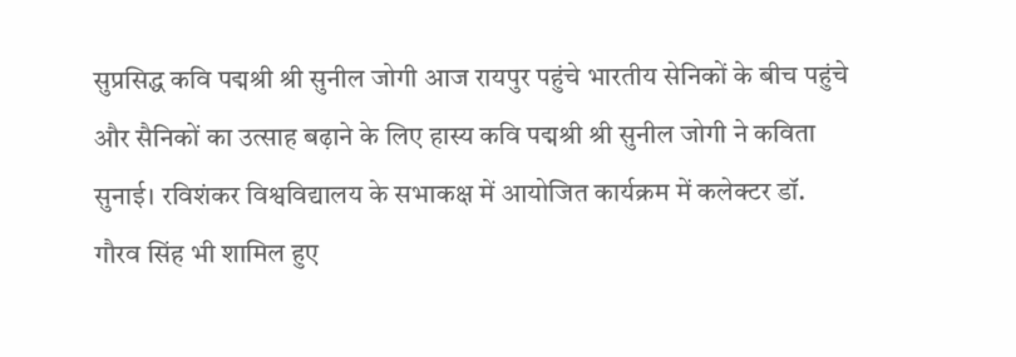सुप्रसिद्ध कवि पद्मश्री श्री सुनील जोगी आज रायपुर पहुंचे भारतीय सेनिकों के बीच पहुंचे और सैनिकों का उत्साह बढ़ाने के लिए हास्य कवि पद्मश्री श्री सुनील जोगी ने कविता सुनाई। रविशंकर विश्वविद्यालय के सभाकक्ष में आयोजित कार्यक्रम में कलेक्टर डॉ. गौरव सिंह भी शामिल हुए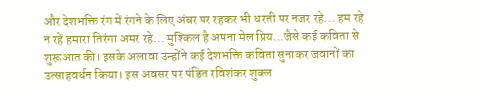और देशभक्ति रंग में रंगने के लिए अंबर पर रहकर भी धरती पर नजर रहे... हम रहे न रहें हमारा तिरंगा अमर रहे... मुश्किल है अपना मेल प्रिय...जैसे कई कविता से शुरूआत की। इसके अलावा उन्होंने कई देशभक्ति कविता सुनाकर जवानों का उत्साहवर्धन किया। इस अवसर पर पंडित रविशंकर शुक्ल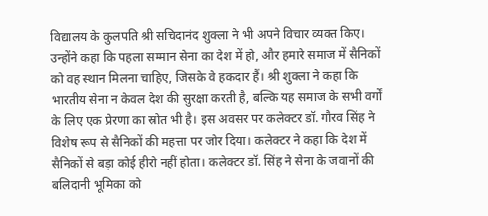विद्यालय के कुलपति श्री सचिदानंद शुक्ला ने भी अपने विचार व्यक्त किए। उन्होंने कहा कि पहला सम्मान सेना का देश में हो, और हमारे समाज में सैनिकों को वह स्थान मिलना चाहिए, जिसके वे हकदार हैं। श्री शुक्ला ने कहा कि भारतीय सेना न केवल देश की सुरक्षा करती है, बल्कि यह समाज के सभी वर्गों के लिए एक प्रेरणा का स्रोत भी है। इस अवसर पर कलेक्टर डॉ. गौरव सिंह ने विशेष रूप से सैनिकों की महत्ता पर जोर दिया। कलेक्टर ने कहा कि देश में सैनिकों से बड़ा कोई हीरो नहीं होता। कलेक्टर डॉ. सिंह ने सेना के जवानों की बलिदानी भूमिका को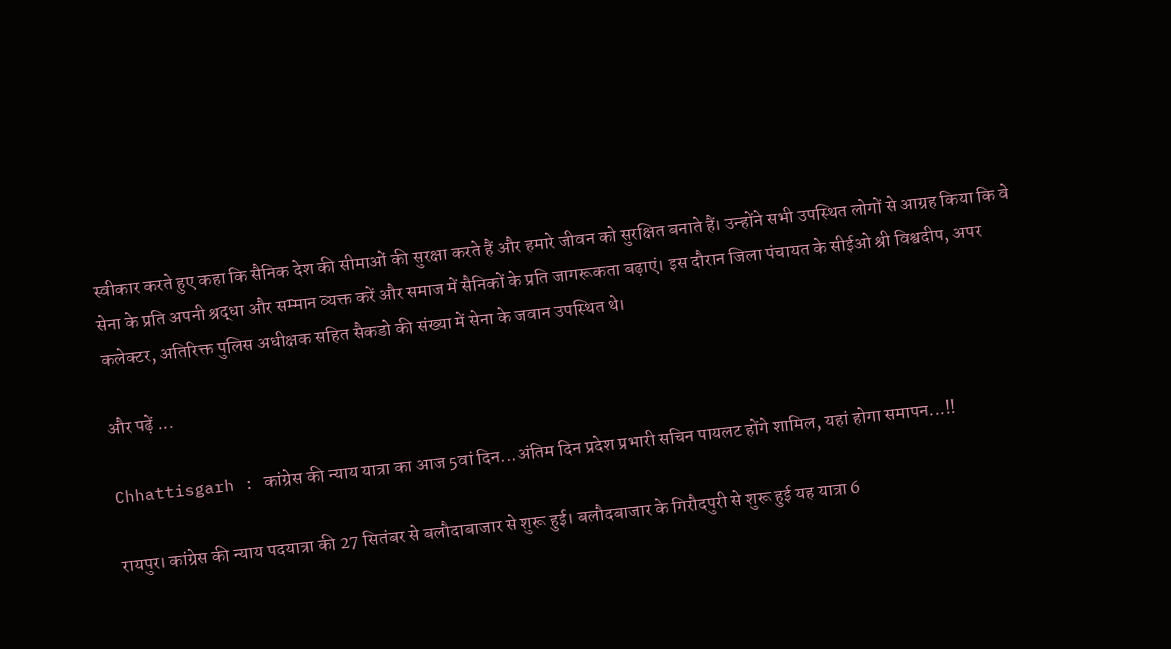स्वीकार करते हुए कहा कि सैनिक देश की सीमाओं की सुरक्षा करते हैं और हमारे जीवन को सुरक्षित बनाते हैं। उन्होंने सभी उपस्थित लोगों से आग्रह किया कि वे सेना के प्रति अपनी श्रद्धा और सम्मान व्यक्त करें और समाज में सैनिकों के प्रति जागरूकता बढ़ाएं। इस दौरान जिला पंचायत के सीईओ श्री विश्वदीप, अपर कलेक्टर, अतिरिक्त पुलिस अधीक्षक सहित सैकडो की संख्या में सेना के जवान उपस्थित थे।

और पढ़ें ...

Chhattisgarh : कांग्रेस की न्याय यात्रा का आज 5वां दिन...अंतिम दिन प्रदेश प्रभारी सचिन पायलट होंगे शामिल, यहां होगा समापन...!!

रायपुर। कांग्रेस की न्याय पदयात्रा की 27 सितंबर से बलौदाबाजार से शुरू हुई। बलौदबाजार के गिरौदपुरी से शुरू हुई यह यात्रा 6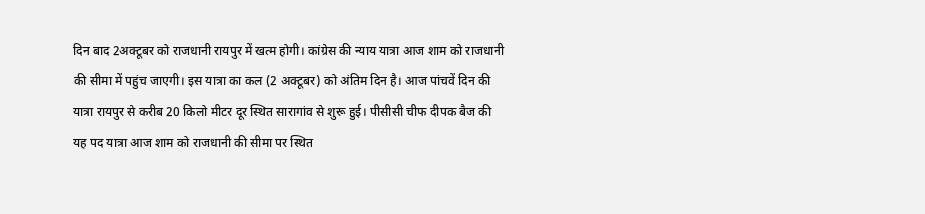दिन बाद 2अक्‍टूबर को राजधानी रायपुर में खत्‍म होगी। कांग्रेस की न्‍याय यात्रा आज शाम को राजधानी की सीमा में पहुंच जाएगी। इस यात्रा का कल (2 अक्‍टूबर) को अंतिम दिन है। आज पांचवें दिन की यात्रा रायपुर से करीब 20 किलो मीटर दूर स्थित सारागांव से शुरू हुई। पीसीसी चीफ दीपक बैज की यह पद यात्रा आज शाम को राजधानी की सीमा पर स्थित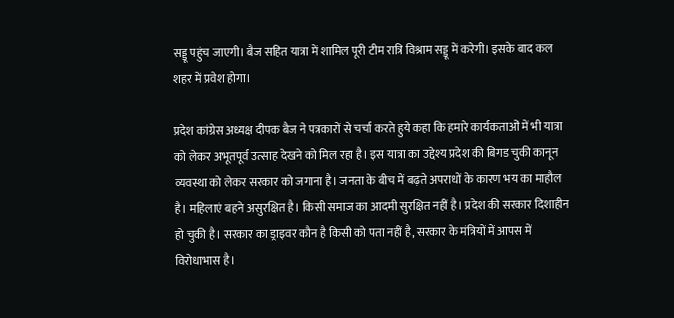सड्डू पहुंच जाएगी। बैज सहित यात्रा में शामिल पूरी टीम रात्रि विश्राम सड्डू में करेगी। इसके बाद कल शहर में प्रवेश होगा।

प्रदेश कांग्रेस अध्यक्ष दीपक बैज ने पत्रकारों से चर्चा करते हुये कहा कि हमारे कार्यकताओं में भी यात्रा को लेकर अभूतपूर्व उत्साह देखने को मिल रहा है। इस यात्रा का उद्देश्य प्रदेश की बिगड चुकी कानून व्यवस्था को लेकर सरकार को जगाना है। जनता के बीच में बढ़ते अपराधों के कारण भय का माहौल है। महिलाएं बहने असुरक्षित है। किसी समाज का आदमी सुरक्षित नहीं है। प्रदेश की सरकार दिशाहीन हो चुकी है। सरकार का ड्राइवर कौन है किसी को पता नहीं है, सरकार के मंत्रियों में आपस में विरोधाभास है।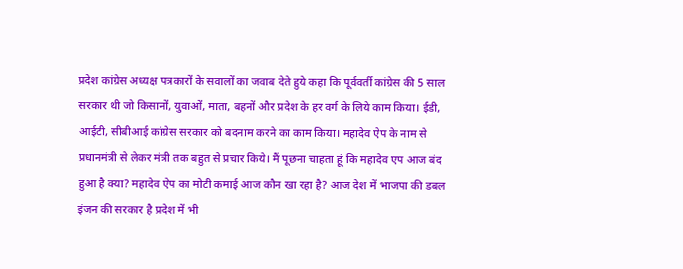प्रदेश कांग्रेस अध्यक्ष पत्रकारों के सवालों का जवाब देते हुये कहा कि पूर्ववर्ती कांग्रेस की 5 साल सरकार थी जो किसानों, युवाओं, माता, बहनों और प्रदेश के हर वर्ग के लिये काम किया। ईडी, आईटी, सीबीआई कांग्रेस सरकार को बदनाम करने का काम किया। महादेव ऐप के नाम से प्रधानमंत्री से लेकर मंत्री तक बहुत से प्रचार किये। मैं पूछना चाहता हूं कि महादेव एप आज बंद हुआ है क्या? महादेव ऐप का मोटी कमाई आज कौन खा रहा है? आज देश में भाजपा की डबल इंजन की सरकार है प्रदेश में भी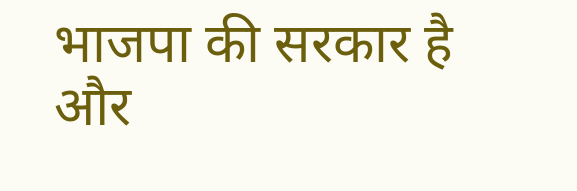भाजपा की सरकार है और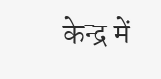केन्द्र में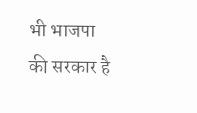भी भाजपा की सरकार है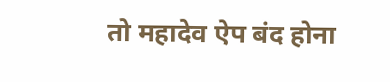तो महादेव ऐप बंद होना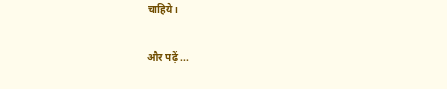चाहिये।

और पढ़ें ...